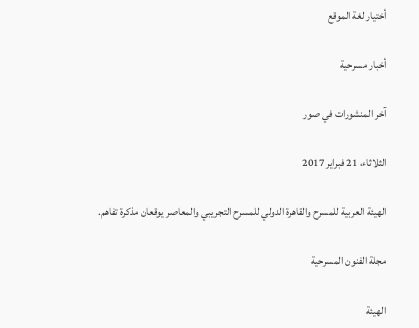أختيار لغة الموقع

أخبار مسرحية

آخر المنشورات في صور

الثلاثاء، 21 فبراير 2017

الهيئة العربية للمسرح والقاهرة الدولي للمسرح التجريبي والمعاصر يوقعان مذكرة تفاهم.

مجلة الفنون المسرحية

الهيئة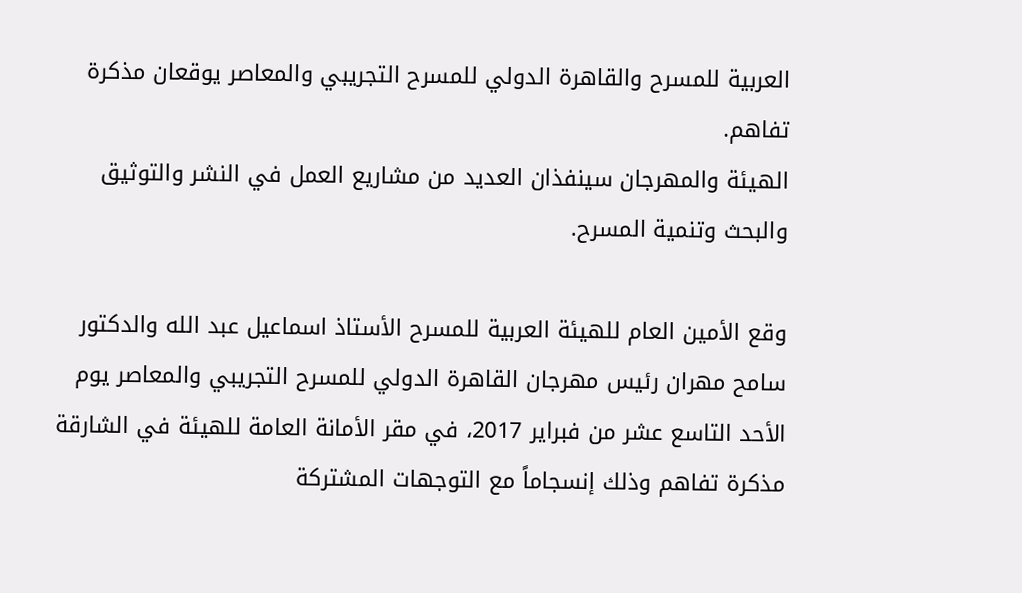العربية للمسرح والقاهرة الدولي للمسرح التجريبي والمعاصر يوقعان مذكرة تفاهم.
الهيئة والمهرجان سينفذان العديد من مشاريع العمل في النشر والتوثيق والبحث وتنمية المسرح.

وقع الأمين العام للهيئة العربية للمسرح الأستاذ اسماعيل عبد الله والدكتور سامح مهران رئيس مهرجان القاهرة الدولي للمسرح التجريبي والمعاصر يوم الأحد التاسع عشر من فبراير 2017، في مقر الأمانة العامة للهيئة في الشارقة مذكرة تفاهم وذلك إنسجاماً مع التوجهات المشتركة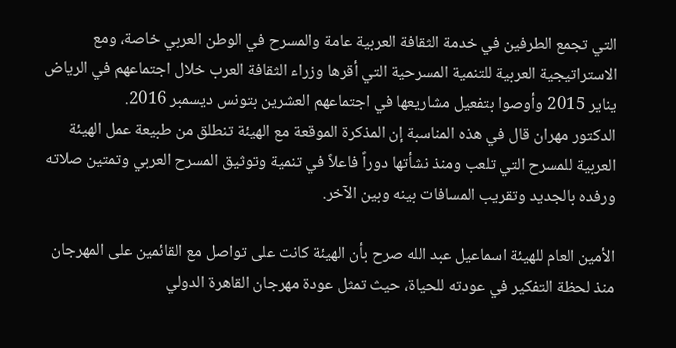التي تجمع الطرفين في خدمة الثقافة العربية عامة والمسرح في الوطن العربي خاصة، ومع الاستراتيجية العربية للتنمية المسرحية التي أقرها وزراء الثقافة العرب خلال اجتماعهم في الرياض يناير 2015 وأوصوا بتفعيل مشاريعها في اجتماعهم العشرين بتونس ديسمبر 2016.
الدكتور مهران قال في هذه المناسبة إن المذكرة الموقعة مع الهيئة تنطلق من طبيعة عمل الهيئة العربية للمسرح التي تلعب ومنذ نشأتها دوراً فاعلاً في تنمية وتوثيق المسرح العربي وتمتين صلاته ورفده بالجديد وتقريب المسافات بينه وبين الآخر.

الأمين العام للهيئة اسماعيل عبد الله صرح بأن الهيئة كانت على تواصل مع القائمين على المهرجان منذ لحظة التفكير في عودته للحياة، حيث تمثل عودة مهرجان القاهرة الدولي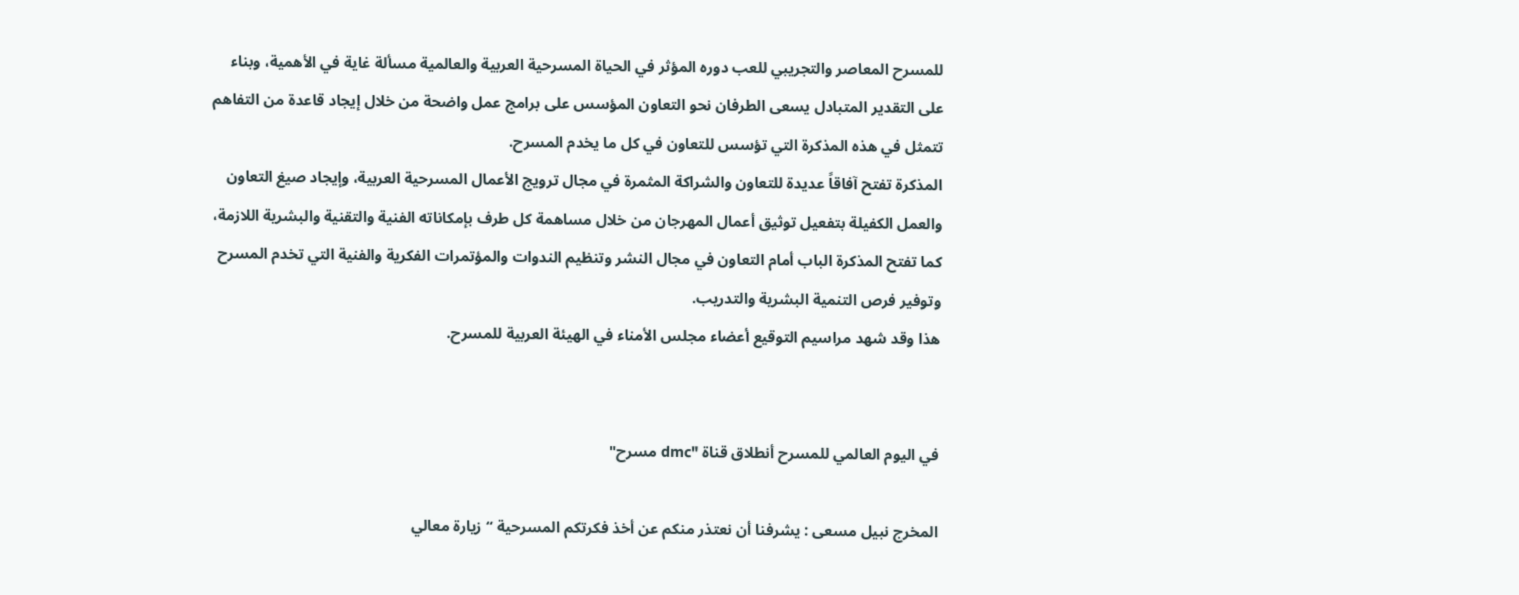للمسرح المعاصر والتجريبي للعب دوره المؤثر في الحياة المسرحية العربية والعالمية مسألة غاية في الأهمية، وبناء على التقدير المتبادل يسعى الطرفان نحو التعاون المؤسس على برامج عمل واضحة من خلال إيجاد قاعدة من التفاهم تتمثل في هذه المذكرة التي تؤسس للتعاون في كل ما يخدم المسرح.
المذكرة تفتح آفاقاً عديدة للتعاون والشراكة المثمرة في مجال ترويج الأعمال المسرحية العربية، وإيجاد صيغ التعاون والعمل الكفيلة بتفعيل توثيق أعمال المهرجان من خلال مساهمة كل طرف بإمكاناته الفنية والتقنية والبشرية اللازمة، كما تفتح المذكرة الباب أمام التعاون في مجال النشر وتنظيم الندوات والمؤتمرات الفكرية والفنية التي تخدم المسرح وتوفير فرص التنمية البشرية والتدريب.
هذا وقد شهد مراسيم التوقيع أعضاء مجلس الأمناء في الهيئة العربية للمسرح.


في اليوم العالمي للمسرح أنطلاق قناة "dmc مسرح"

المخرج نبيل مسعى : يشرفنا أن نعتذر منكم عن أخذ فكرتكم المسرحية “زيارة معالي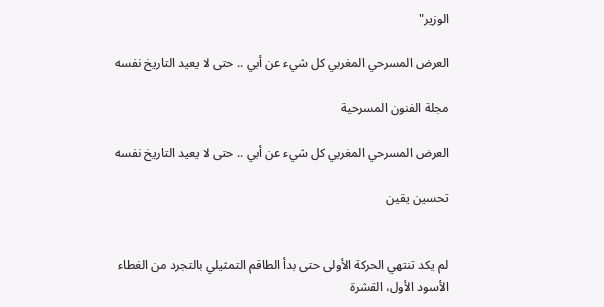الوزير"

العرض المسرحي المغربي كل شيء عن أبي .. حتى لا يعيد التاريخ نفسه

مجلة الفنون المسرحية

العرض المسرحي المغربي كل شيء عن أبي .. حتى لا يعيد التاريخ نفسه

تحسين يقين


لم يكد تنتهي الحركة الأولى حتى بدأ الطاقم التمثيلي بالتجرد من الغطاء الأسود الأول، القشرة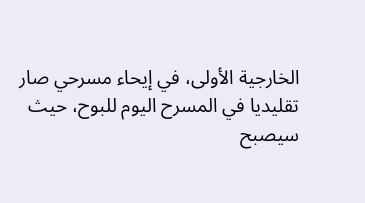الخارجية الأولى، في إيحاء مسرحي صار تقليديا في المسرح اليوم للبوح، حيث سيصبح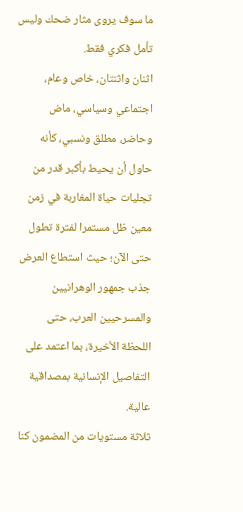ما سوف يروى مثار ضحك وليس تأمل فكري فقط.
اثنان واثنتان، خاص وعام، اجتماعي وسياسي، ماض وحاضر، مطلق ونسبي، كأنه حاول أن يحيط بأكبر قدر من تجليات حياة المغاربة في زمن معين ظل مستمرا لفترة تطول حتى الآن؛ حيث استطاع العرض جذب جمهور الوهرانيين والمسرحيين العرب، حتى اللحظة الأخيرة، بما اعتمد على التفاصيل الإنسانية بمصداقية عالية.
ثلاثة مستويات من المضمون كنا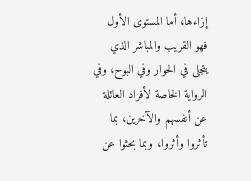إزاءها، أما المستوى الأول فهو القريب والمباشر الذي يتجلى في الحوار وفي البوح، وفي الرواية الخاصة لأفراد العائلة عن أنفسهم والآخرين، بما تأثروا وأثروا، وبما بحثوا عن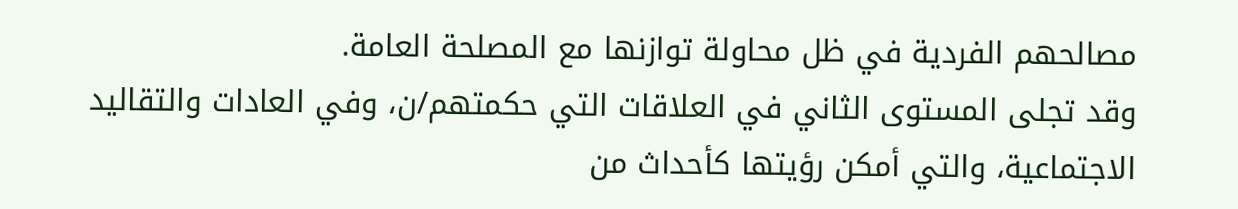مصالحهم الفردية في ظل محاولة توازنها مع المصلحة العامة.
وقد تجلى المستوى الثاني في العلاقات التي حكمتهم/ن، وفي العادات والتقاليد الاجتماعية، والتي أمكن رؤيتها كأحداث من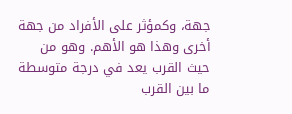جهة، وكمؤثر على الأفراد من جهة أخرى وهذا هو الأهم. وهو من حيث القرب يعد في درجة متوسطة ما بين القرب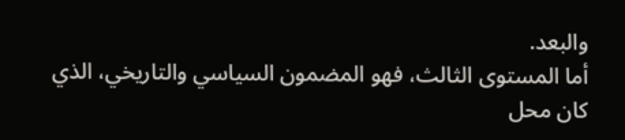والبعد.
أما المستوى الثالث، فهو المضمون السياسي والتاريخي، الذي كان محل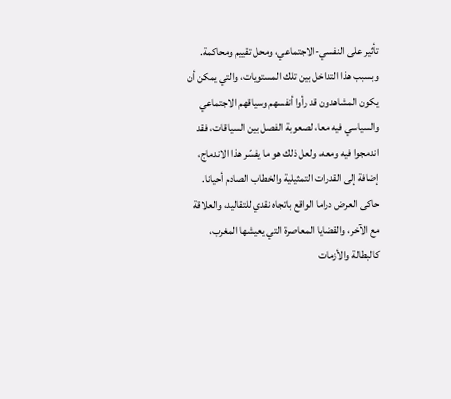تأثير على النفسي-الاجتماعي، ومحل تقييم ومحاكمة. وبسبب هذا التداخل بين تلك المستويات، والتي يمكن أن يكون المشاهدون قد رأوا أنفسهم وسياقهم الاجتماعي والسياسي فيه معا، لصعوبة الفصل بين السياقات، فقد اندمجوا فيه ومعه، ولعل ذلك هو ما يفسّر هذا الاندماج، إضافة إلى القدرات التمثيلية والخطاب الصادم أحيانا.
حاكى العرض دراما الواقع باتجاه نقدي للتقاليد، والعلاقة مع الآخر، والقضايا المعاصرة التي يعيشها المغرب، كالبطالة والأزمات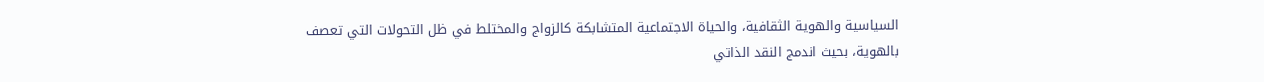السياسية والهوية الثقافية، والحياة الاجتماعية المتشابكة كالزواج والمختلط في ظل التحولات التي تعصف بالهوية، بحيث اندمج النقد الذاتي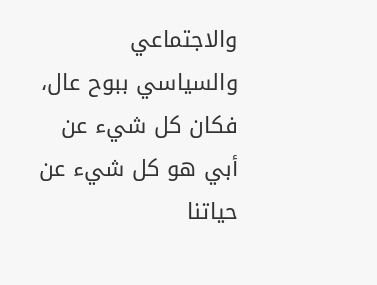والاجتماعي والسياسي ببوح عال، فكان كل شيء عن أبي هو كل شيء عن حياتنا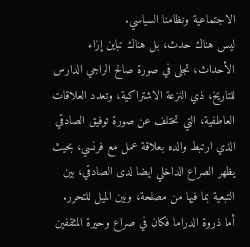الاجتماعية ونظامنا السياسي.
ليس هناك حدث، بل هناك تباين إزاء الأحداث، تجلى في صورة صالح الراجي الدارس للتاريخ، ذي النزعة الاشتراكية، وتعدد العلاقات العاطفية، التي تختلف عن صورة توفيق الصادقي الذي ارتبط والده بعلاقة عمل مع فرنسي، بحيث يظهر الصراع الداخلي ايضا لدى الصادقي، بين التبعية بما فيها من مصلحة، وبين الميل للتحرر.
أما ذروة الدراما فكان في صراع وحيرة المثقفين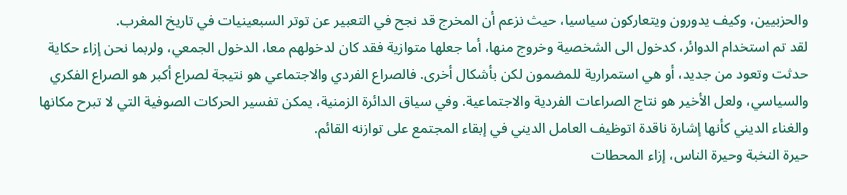والحزبيين، وكيف يدورون ويتعاركون سياسيا، حيث نزعم أن المخرج قد نجح في التعبير عن توتر السبعينيات في تاريخ المغرب.
لقد تم استخدام الدوائر، كدخول الى الشخصية وخروج منها، أما جعلها متوازية فقد كان لدخولهم معا، الدخول الجمعي، ولربما نحن إزاء حكاية حدثت وتعود من جديد، أو هي استمرارية للمضمون لكن بأشكال أخرى. فالصراع الفردي والاجتماعي هو نتيجة لصراع أكبر هو الصراع الفكري والسياسي، ولعل الأخير هو نتاج الصراعات الفردية والاجتماعية. وفي سياق الدائرة الزمنية، يمكن تفسير الحركات الصوفية التي لا تبرح مكانها والغناء الديني كأنها إشارة ناقدة اتوظيف العامل الديني في إبقاء المجتمع على توازنه القائم.
حيرة النخبة وحيرة الناس، إزاء المحطات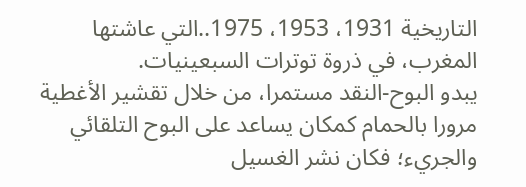التاريخية 1931، 1953، 1975..التي عاشتها المغرب، في ذروة توترات السبعينيات.
يبدو البوح-النقد مستمرا، من خلال تقشير الأغطية مرورا بالحمام كمكان يساعد على البوح التلقائي والجريء؛ فكان نشر الغسيل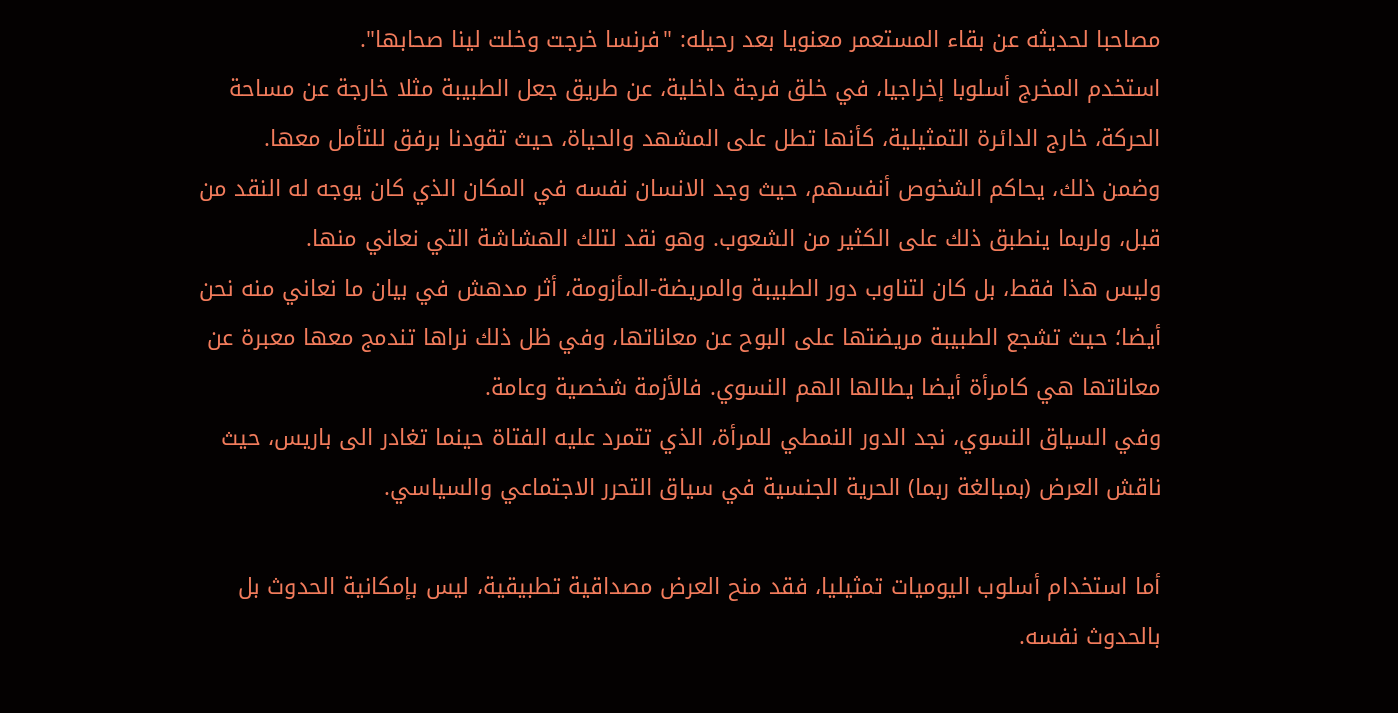مصاحبا لحديثه عن بقاء المستعمر معنويا بعد رحيله: "فرنسا خرجت وخلت لينا صحابها".
استخدم المخرج أسلوبا إخراجيا، في خلق فرجة داخلية، عن طريق جعل الطبيبة مثلا خارجة عن مساحة الحركة، خارج الدائرة التمثيلية، كأنها تطل على المشهد والحياة، حيث تقودنا برفق للتأمل معها.
وضمن ذلك، يحاكم الشخوص أنفسهم، حيث وجد الانسان نفسه في المكان الذي كان يوجه له النقد من قبل، ولربما ينطبق ذلك على الكثير من الشعوب. وهو نقد لتلك الهشاشة التي نعاني منها.
وليس هذا فقط، بل كان لتناوب دور الطبيبة والمريضة-المأزومة، أثر مدهش في بيان ما نعاني منه نحن أيضا؛ حيث تشجع الطبيبة مريضتها على البوح عن معاناتها، وفي ظل ذلك نراها تندمج معها معبرة عن معاناتها هي كامرأة أيضا يطالها الهم النسوي. فالأزمة شخصية وعامة.
وفي السياق النسوي، نجد الدور النمطي للمرأة، الذي تتمرد عليه الفتاة حينما تغادر الى باريس، حيث ناقش العرض (بمبالغة ربما) الحرية الجنسية في سياق التحرر الاجتماعي والسياسي.

أما استخدام أسلوب اليوميات تمثيليا، فقد منح العرض مصداقية تطبيقية، ليس بإمكانية الحدوث بل بالحدوث نفسه.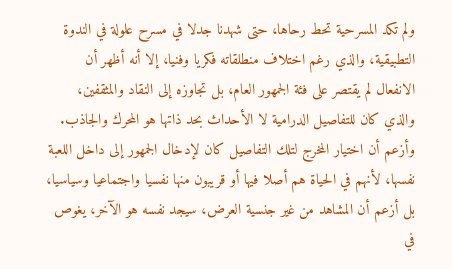ولم تكد المسرحية تحط رحاها، حتى شهدنا جدلا في مسرح علولة في الندوة التطبيقية، والذي رغم اختلاف منطلقاته فكريا وفنيا، إلا أنه أظهر أن الانفعال لم يقتصر على فئة الجمهور العام، بل تجاوزه إلى النقاد والمثقفين، والذي كان للتفاصيل الدرامية لا الأحداث بحد ذاتها هو المحرك والجاذب. وأزعم أن اختيار المخرج لتلك التفاصيل كان لإدخال الجمهور إلى داخل اللعبة نفسها، لأنهم في الحياة هم أصلا فيها أو قريبون منها نفسيا واجتماعيا وسياسيا، بل أزعم أن المشاهد من غير جنسية العرض، سيجد نفسه هو الآخر، يغوص في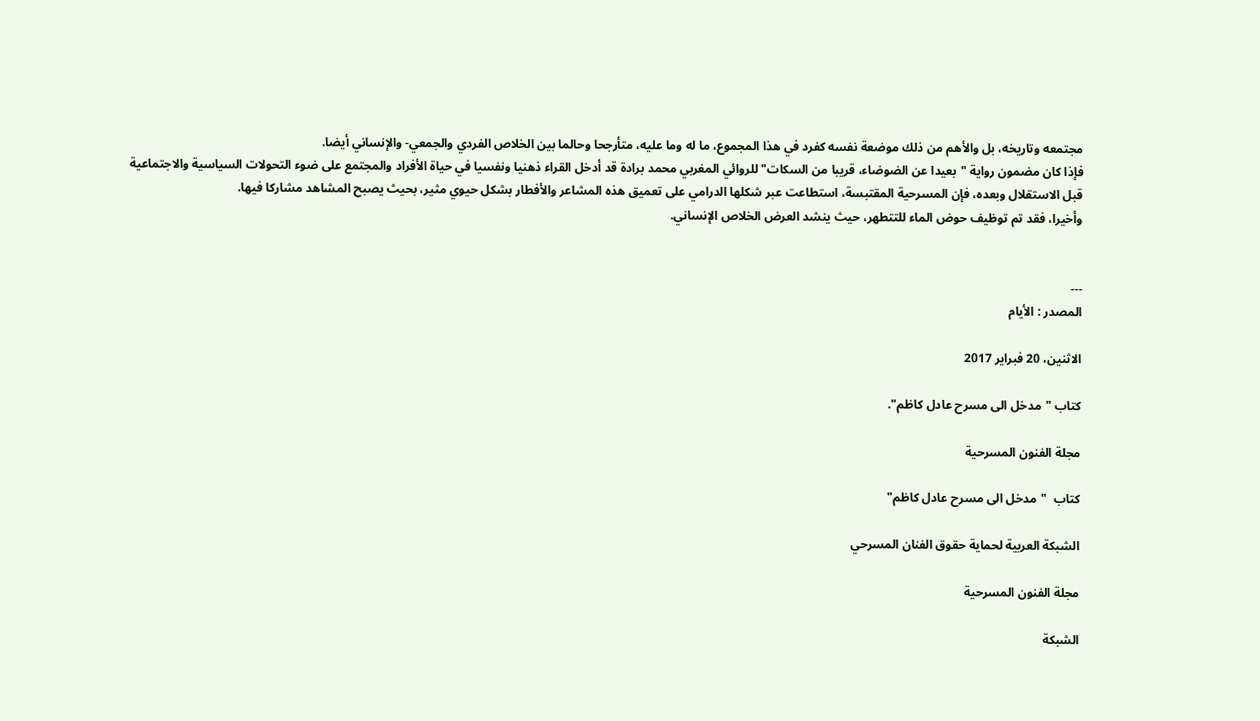مجتمعه وتاريخه، بل والأهم من ذلك موضعة نفسه كفرد في هذا المجموع، ما له وما عليه، متأرجحا وحالما بين الخلاص الفردي والجمعي- والإنساني أيضا.
فإذا كان مضمون رواية "بعيدا عن الضوضاء، قريبا من السكات" للروائي المغربي محمد برادة قد أدخل القراء ذهنيا ونفسيا في حياة الأفراد والمجتمع على ضوء التحولات السياسية والاجتماعية قبل الاستقلال وبعده، فإن المسرحية المقتبسة، استطاعت عبر شكلها الدرامي على تعميق هذه المشاعر والأفطار بشكل حيوي مثير، بحيث يصبح المشاهد مشاركا فيها.
وأخيرا، فقد تم توظيف حوض الماء للتتطهر، حيث ينشد العرض الخلاص الإنساني.


---
المصدر : الأيام

الاثنين، 20 فبراير 2017

كتاب "مدخل الى مسرح عادل كاظم".

مجلة الفنون المسرحية

كتاب  "مدخل الى مسرح عادل كاظم"

الشبكة العربية لحماية حقوق الفنان المسرحي

مجلة الفنون المسرحية

الشبكة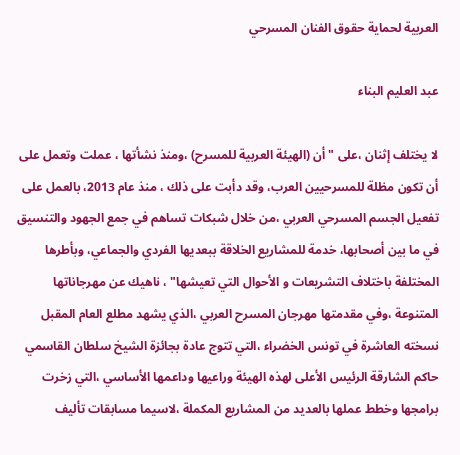العربية لحماية حقوق الفنان المسرحي

عبد العليم البناء

لا يختلف إثنان ،على "أن (الهيئة العربية للمسرح) ،ومنذ نشأتها ، عملت وتعمل على أن تكون مظلة للمسرحيين العرب، وقد دأبت على ذلك ، منذ عام 2013، بالعمل على تفعيل الجسم المسرحي العربي ،من خلال شبكات تساهم في جمع الجهود والتنسيق في ما بين أصحابها، خدمة للمشاريع الخلاقة ببعديها الفردي والجماعي، وبأطرها المختلفة باختلاف التشريعات و الأحوال التي تعيشها" ، ناهيك عن مهرجاناتها المتنوعة ،وفي مقدمتها مهرجان المسرح العربي ،الذي يشهد مطلع العام المقبل نسخته العاشرة في تونس الخضراء ،التي تتوج عادة بجائزة الشيخ سلطان القاسمي حاكم الشارقة الرئيس الأعلى لهذه الهيئة وراعيها وداعمها الأساسي ،التي زخرت برامجها وخطط عملها بالعديد من المشاريع المكملة ،لاسيما مسابقات تأليف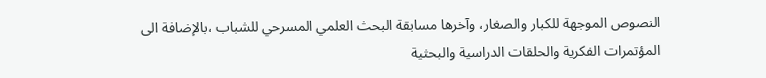النصوص الموجهة للكبار والصغار، وآخرها مسابقة البحث العلمي المسرحي للشباب ،بالإضافة الى المؤتمرات الفكرية والحلقات الدراسية والبحثية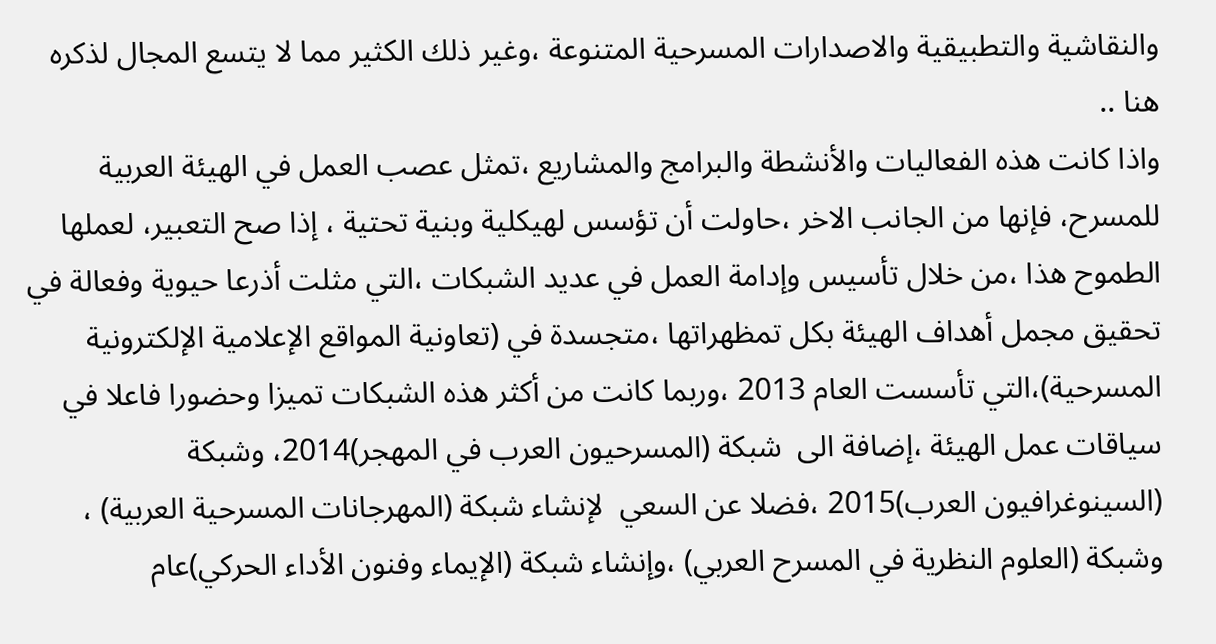والنقاشية والتطبيقية والاصدارات المسرحية المتنوعة ،وغير ذلك الكثير مما لا يتسع المجال لذكره هنا ..
واذا كانت هذه الفعاليات والأنشطة والبرامج والمشاريع ،تمثل عصب العمل في الهيئة العربية للمسرح، فإنها من الجانب الاخر ،حاولت أن تؤسس لهيكلية وبنية تحتية ، إذا صح التعبير، لعملها الطموح هذا ،من خلال تأسيس وإدامة العمل في عديد الشبكات ،التي مثلت أذرعا حيوية وفعالة في تحقيق مجمل أهداف الهيئة بكل تمظهراتها ،متجسدة في (تعاونية المواقع الإعلامية الإلكترونية المسرحية)،التي تأسست العام 2013 ،وربما كانت من أكثر هذه الشبكات تميزا وحضورا فاعلا في سياقات عمل الهيئة ،إضافة الى  شبكة (المسرحيون العرب في المهجر)2014، وشبكة (السينوغرافيون العرب)2015 ،فضلا عن السعي  لإنشاء شبكة (المهرجانات المسرحية العربية) ، وشبكة (العلوم النظرية في المسرح العربي) ،وإنشاء شبكة (الإيماء وفنون الأداء الحركي)عام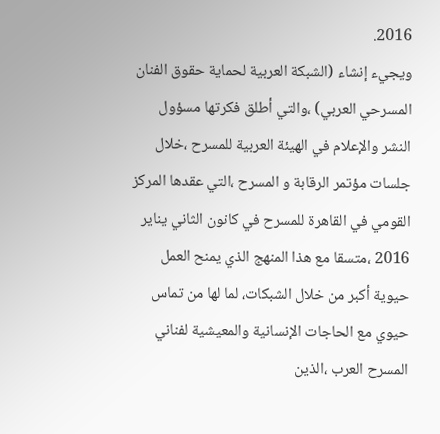2016.
ويجيء إنشاء (الشبكة العربية لحماية حقوق الفنان المسرحي العربي) ،والتي أطلق فكرتها مسؤول النشر والإعلام في الهيئة العربية للمسرح ،خلال جلسات مؤتمر الرقابة و المسرح ،التي عقدها المركز القومي في القاهرة للمسرح في كانون الثاني يناير 2016 ،متسقا مع هذا المنهج الذي يمنح العمل حيوية أكبر من خلال الشبكات، لما لها من تماس حيوي مع الحاجات الإنسانية والمعيشية لفناني المسرح العرب ،الذين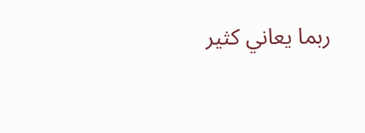ربما يعاني كثير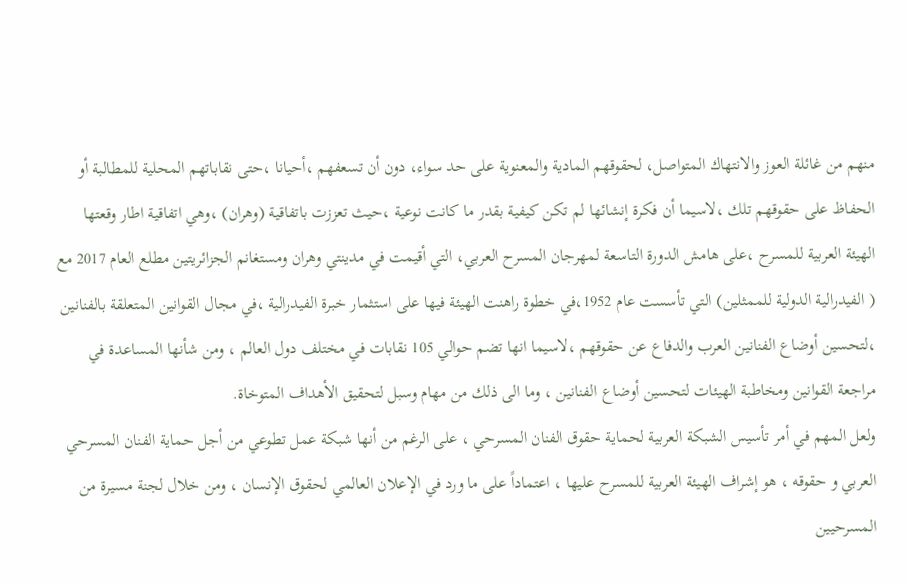منهم من غائلة العوز والانتهاك المتواصل، لحقوقهم المادية والمعنوية على حد سواء، دون أن تسعفهم ،أحيانا ،حتى نقاباتهم المحلية للمطالبة أو الحفاظ على حقوقهم تلك ،لاسيما أن فكرة إنشائها لم تكن كيفية بقدر ما كانت نوعية ،حيث تعززت باتفاقية (وهران) ،وهي اتفاقية اطار وقعتها الهيئة العربية للمسرح ،على هامش الدورة التاسعة لمهرجان المسرح العربي، التي أقيمت في مدينتي وهران ومستغانم الجزائريتين مطلع العام 2017 مع ( الفيدرالية الدولية للممثلين) التي تأسست عام 1952،في خطوة راهنت الهيئة فيها على استثمار خبرة الفيدرالية ،في مجال القوانين المتعلقة بالفنانين ،لتحسين أوضاع الفنانين العرب والدفاع عن حقوقهم ،لاسيما انها تضم حوالي 105 نقابات في مختلف دول العالم ، ومن شأنها المساعدة في مراجعة القوانين ومخاطبة الهيئات لتحسين أوضاع الفنانين ، وما الى ذلك من مهام وسبل لتحقيق الأهداف المتوخاة.
ولعل المهم في أمر تأسيس الشبكة العربية لحماية حقوق الفنان المسرحي ، على الرغم من أنها شبكة عمل تطوعي من أجل حماية الفنان المسرحي العربي و حقوقه ، هو إشراف الهيئة العربية للمسرح عليها ، اعتماداً على ما ورد في الإعلان العالمي لحقوق الإنسان ، ومن خلال لجنة مسيرة من المسرحيين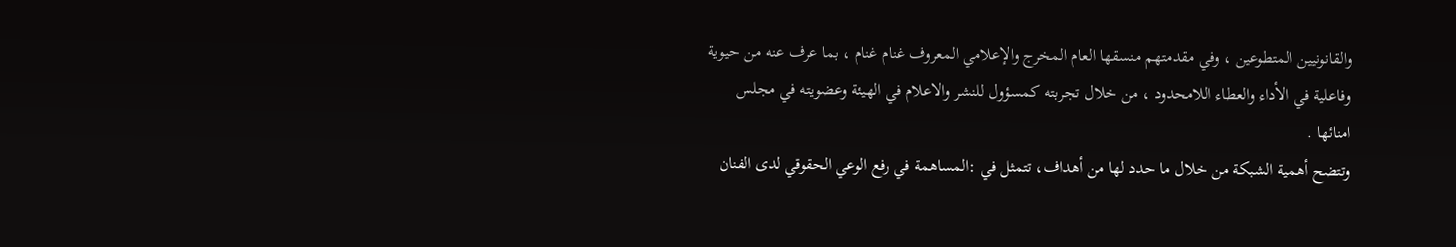والقانونيين المتطوعين ، وفي مقدمتهم منسقها العام المخرج والإعلامي المعروف غنام غنام ، بما عرف عنه من حيوية وفاعلية في الأداء والعطاء اللامحدود ، من خلال تجربته كمسؤول للنشر والاعلام في الهيئة وعضويته في مجلس امنائها .
وتتضح أهمية الشبكة من خلال ما حدد لها من أهداف، تتمثل في :المساهمة في رفع الوعي الحقوقي لدى الفنان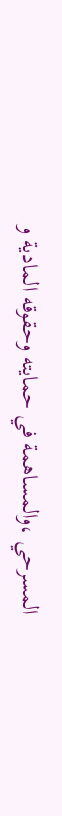المسرحي ،والمساهمة في حمايته وحقوقه المادية و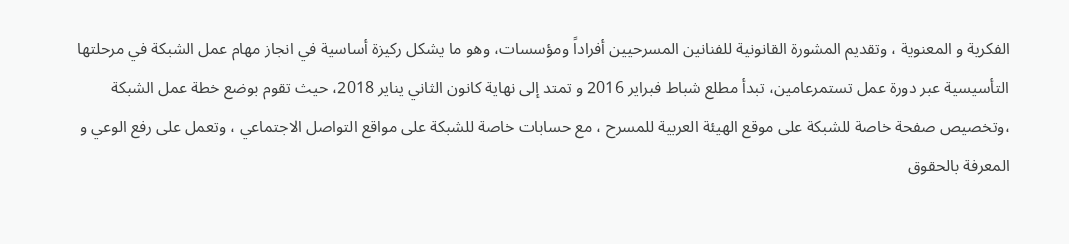الفكرية و المعنوية ، وتقديم المشورة القانونية للفنانين المسرحيين أفراداً ومؤسسات، وهو ما يشكل ركيزة أساسية في انجاز مهام عمل الشبكة في مرحلتها التأسيسية عبر دورة عمل تستمرعامين، تبدأ مطلع شباط فبراير 2016 و تمتد إلى نهاية كانون الثاني يناير 2018، حيث تقوم بوضع خطة عمل الشبكة ،وتخصيص صفحة خاصة للشبكة على موقع الهيئة العربية للمسرح ، مع حسابات خاصة للشبكة على مواقع التواصل الاجتماعي ، وتعمل على رفع الوعي و المعرفة بالحقوق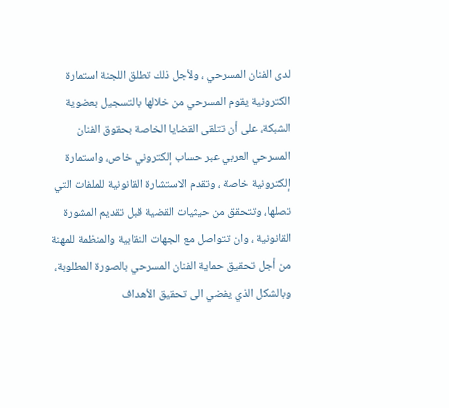لدى الفنان المسرحي ، ولأجل ذلك تطلق اللجنة استمارة الكترونية يقوم المسرحي من خلالها بالتسجيل بعضوية الشبكة، على أن تتلقى القضايا الخاصة بحقوق الفنان المسرحي العربي عبر حساب إلكتروني خاص، واستمارة إلكترونية خاصة ، وتقدم الاستشارة القانونية للملفات التي تصلها، وتتحقق من حيثيات القضية قبل تقديم المشورة القانونية ، وان تتواصل مع الجهات النقابية والمنظمة للمهنة من أجل تحقيق حماية الفنان المسرحي بالصورة المطلوبة، وبالشكل الذي يفضي الى تحقيق الأهداف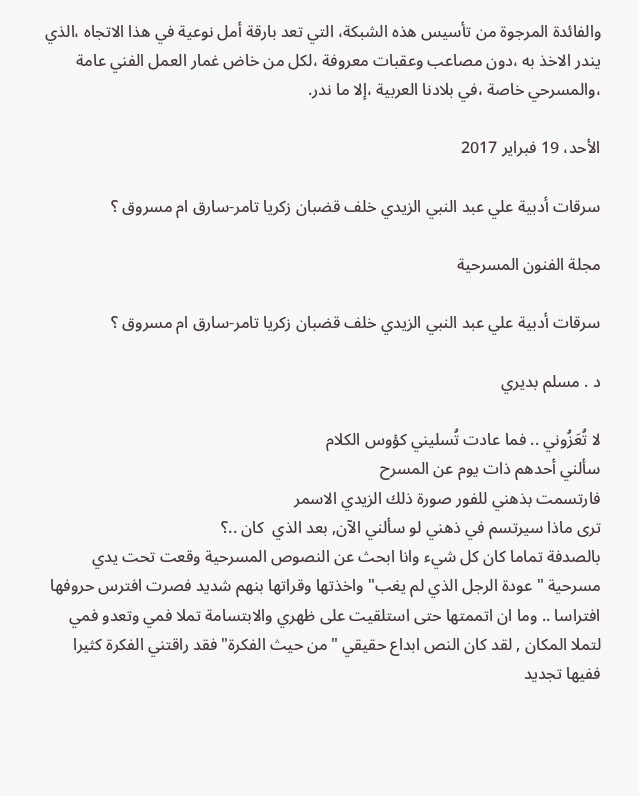والفائدة المرجوة من تأسيس هذه الشبكة، التي تعد بارقة أمل نوعية في هذا الاتجاه ،الذي يندر الاخذ به ،دون مصاعب وعقبات معروفة ،لكل من خاض غمار العمل الفني عامة ،والمسرحي خاصة ،في بلادنا العربية ،إلا ما ندر.

الأحد، 19 فبراير 2017

سرقات أدبية علي عبد النبي الزيدي خلف قضبان زكريا تامر-سارق ام مسروق ؟

مجلة الفنون المسرحية

سرقات أدبية علي عبد النبي الزيدي خلف قضبان زكريا تامر-سارق ام مسروق ؟

د . مسلم بديري

لا تُعَزُوني .. فما عادت تُسليني كؤوس الكلام
سألني أحدهم ذات يوم عن المسرح
فارتسمت بذهني للفور صورة ذلك الزيدي الاسمر
ترى ماذا سيرتسم في ذهني لو سألني الآن, بعد الذي  كان ..؟
بالصدفة تماما كان كل شيء وانا ابحث عن النصوص المسرحية وقعت تحت يدي مسرحية " عودة الرجل الذي لم يغب" واخذتها وقراتها بنهم شديد فصرت افترس حروفها افتراسا .. وما ان اتممتها حتى استلقيت على ظهري والابتسامة تملا فمي وتعدو فمي لتملا المكان , لقد كان النص ابداع حقيقي "من حيث الفكرة" فقد راقتني الفكرة كثيرا ففيها تجديد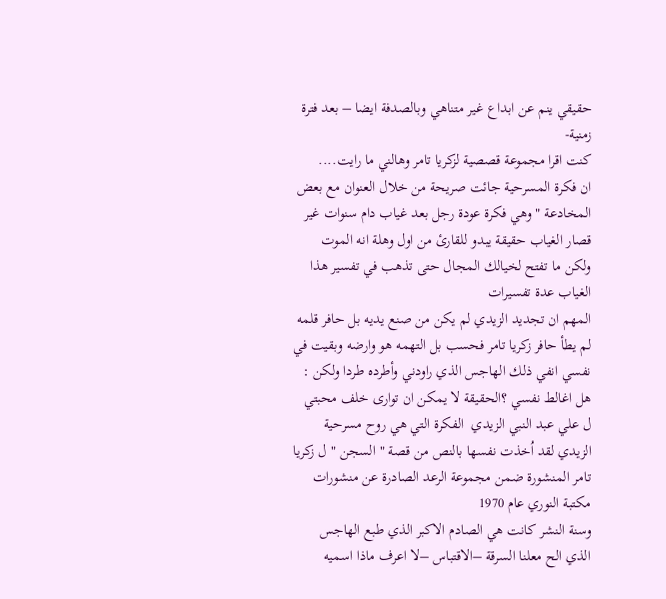حقيقي ينم عن ابداع غير متناهي وبالصدفة ايضا – بعد فترة زمنية-
كنت اقرا مجموعة قصصية لزكريا تامر وهالني ما رايت....
ان فكرة المسرحية جائت صريحة من خلال العنوان مع بعض المخادعة " وهي فكرة عودة رجل بعد غياب دام سنوات غير قصار الغياب حقيقة يبدو للقارئ من اول وهلة انه الموت ولكن ما تفتح لخيالك المجال حتى تذهب في تفسير هذا الغياب عدة تفسيرات
المهم ان تجديد الزيدي لم يكن من صنع يديه بل حافر قلمه لم يطأ حافر زكريا تامر فحسب بل التهمه هو وارضه وبقيت في نفسي انفي ذلك الهاجس الذي راودني وأطرده طردا ولكن :
هل اغالط نفسي ؟الحقيقة لا يمكن ان توارى خلف محبتي ل علي عبد النبي الزيدي  الفكرة التي هي روح مسرحية الزيدي لقد اُخذت نفسها بالنص من قصة " السجن " ل زكريا تامر المنشورة ضمن مجموعة الرعد الصادرة عن منشورات مكتبة النوري عام 1970
وسنة النشر كانت هي الصادم الاكبر الذي طبع الهاجس الذي الح معلنا السرقة –الاقتباس –لا اعرف ماذا اسميه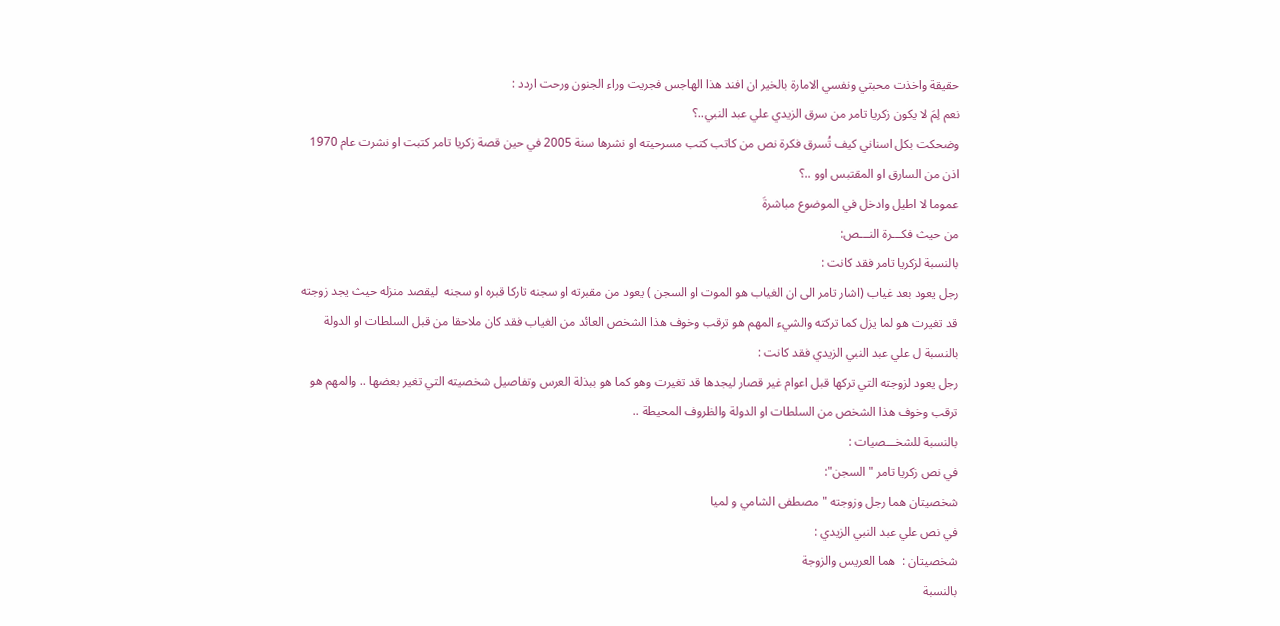حقيقة واخذت محبتي ونفسي الامارة بالخير ان افند هذا الهاجس فجريت وراء الجنون ورحت اردد :
نعم لِمَ لا يكون زكريا تامر من سرق الزيدي علي عبد النبي..؟
وضحكت بكل اسناني كيف تُسرق فكرة نص من كاتب كتب مسرحيته او نشرها سنة 2005 في حين قصة زكريا تامر كتبت او نشرت عام 1970
اذن من السارق او المقتبس اوو ..؟
عموما لا اطيل وادخل في الموضوع مباشرةَ
من حيث فكـــرة النـــص:
بالنسبة لزكريا تامر فقد كانت :
رجل يعود بعد غياب (اشار تامر الى ان الغياب هو الموت او السجن ) يعود من مقبرته او سجنه تاركا قبره او سجنه  ليقصد منزله حيث يجد زوجته قد تغيرت هو لما يزل كما تركته والشيء المهم هو ترقب وخوف هذا الشخص العائد من الغياب فقد كان ملاحقا من قبل السلطات او الدولة
بالنسبة ل علي عبد النبي الزيدي فقد كانت :
رجل يعود لزوجته التي تركها قبل اعوام غير قصار ليجدها قد تغيرت وهو كما هو ببذلة العرس وتفاصيل شخصيته التي تغير بعضها .. والمهم هو ترقب وخوف هذا الشخص من السلطات او الدولة والظروف المحيطة ..
بالنسبة للشخـــصيات :
في نص زكريا تامر " السجن":
شخصيتان هما رجل وزوجته " مصطفى الشامي و لميا
في نص علي عبد النبي الزيدي :
شخصيتان :  هما العريس والزوجة
بالنسبة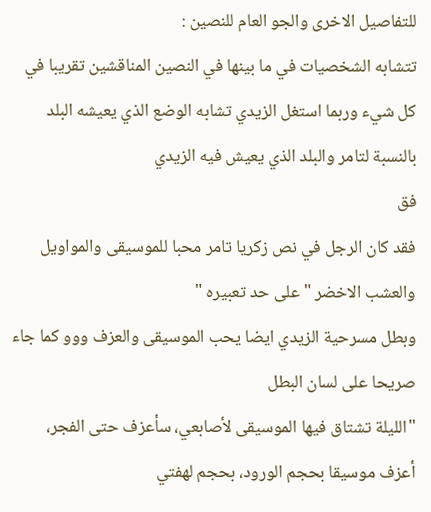للتفاصيل الاخرى والجو العام للنصين :
تتشابه الشخصيات في ما بينها في النصين المناقشين تقريبا في كل شيء وربما استغل الزيدي تشابه الوضع الذي يعيشه البلد بالنسبة لتامر والبلد الذي يعيش فيه الزيدي
فق
فقد كان الرجل في نص زكريا تامر محبا للموسيقى والمواويل والعشب الاخضر "على حد تعبيره "
وبطل مسرحية الزيدي ايضا يحب الموسيقى والعزف ووو كما جاء صريحا على لسان البطل
"الليلة تشتاق فيها الموسيقى لأصابعي، سأعزف حتى الفجر، أعزف موسيقا بحجم الورود، بحجم لهفتي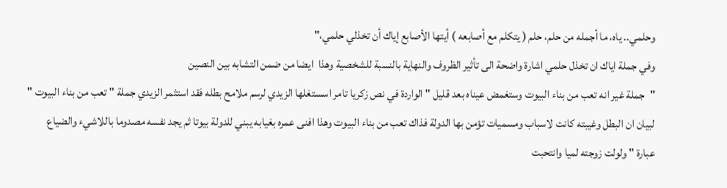وحلمي.. ياه، ما أجمله من حلم، حلم ( يتكلم مع أصابعه ) أيتها الأصابع إياك أن تخذلي حلمي،"
وفي جملة اياك ان تخذل حلمي اشارة واضحة الى تأثير الظروف والنهاية بالنسبة للشخصية وهذا  ايضا من ضمن التشابه بين النصين
"جملة غير انه تعب من بناء البيوت وستغمض عيناه بعد قليل " الواردة في نص زكريا تامر اسستغلها الزيدي لرسم ملامح بطله فقد استثمر الزيدي جملة " تعب من بناء البيوت " لبيان ان البطل وغيبته كانت لاسباب ومسميات تؤمن بها الدولة فذاك تعب من بناء البيوت وهذا افنى عمره بغيابه يبني للدولة بيوتا ثم يجد نفسه مصدوما باللاشيء والضياع
عبارة " ولولت زوجته لميا وانتحبت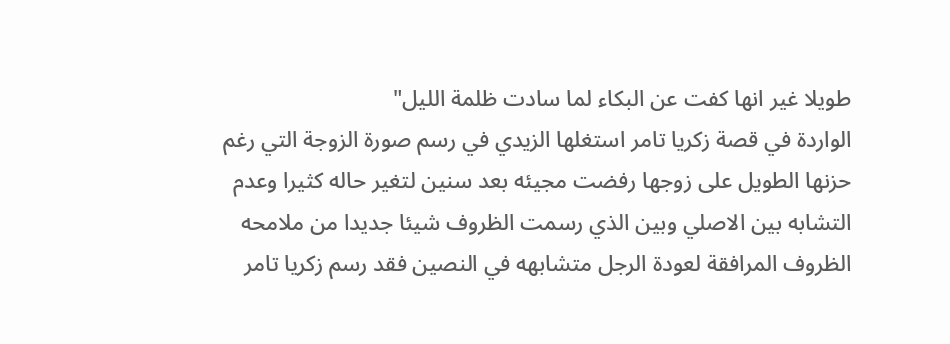طويلا غير انها كفت عن البكاء لما سادت ظلمة الليل"
الواردة في قصة زكريا تامر استغلها الزيدي في رسم صورة الزوجة التي رغم حزنها الطويل على زوجها رفضت مجيئه بعد سنين لتغير حاله كثيرا وعدم التشابه بين الاصلي وبين الذي رسمت الظروف شيئا جديدا من ملامحه
الظروف المرافقة لعودة الرجل متشابهه في النصين فقد رسم زكريا تامر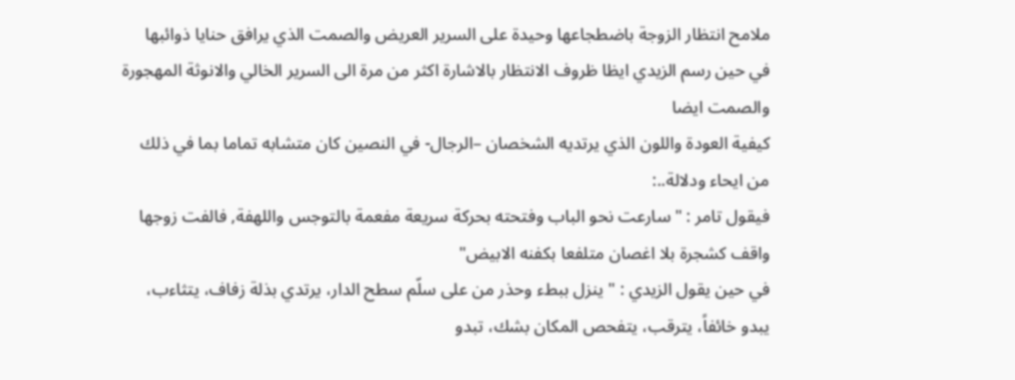ملامح انتظار الزوجة باضطجاعها وحيدة على السرير العريض والصمت الذي يرافق حنايا ذوائبها
في حين رسم الزيدي ايظا ظروف الانتظار بالاشارة اكثر من مرة الى السرير الخالي والانوثة المهجورة والصمت ايضا
كيفية العودة واللون الذي يرتديه الشخصان –الرجال- في النصين كان متشابه تماما بما في ذلك من ايحاء ودلالة..:
فيقول تامر : "سارعت نحو الباب وفتحته بحركة سريعة مفعمة بالتوجس واللهفة, فالفت زوجها واقف كشجرة بلا اغصان متلفعا بكفنه الابيض"
في حين يقول الزيدي : " ينزل ببطء وحذر من على سلّم سطح الدار، يرتدي بذلة زفاف، يتثاءب، يبدو خائفاً، يترقب، يتفحص المكان بشك، تبدو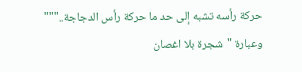حركة رأسه تشبه إلى حد ما حركة رأس الدجاجة.."""
وعبارة "شجرة بلا اغصان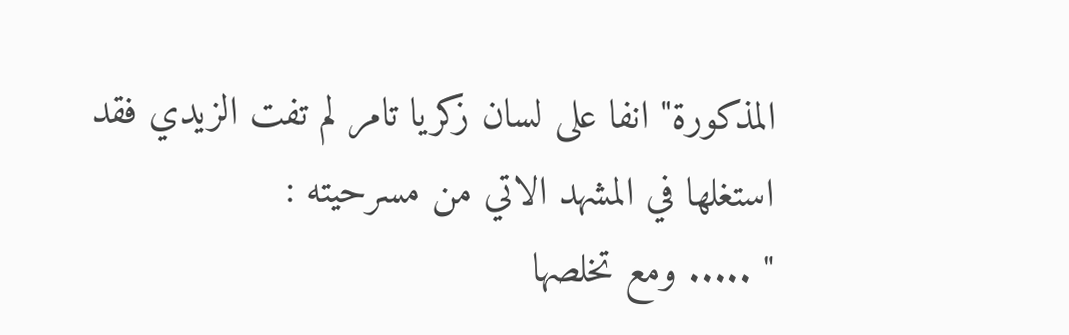المذكورة" انفا على لسان زكريا تامر لم تفت الزيدي فقد استغلها في المشهد الاتي من مسرحيته :
" ..... ومع تخلصها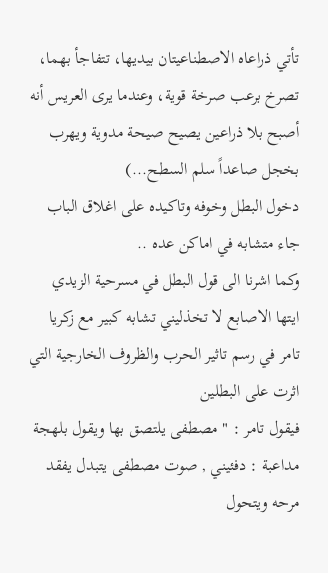تأتي ذراعاه الاصطناعيتان بيديها، تتفاجأ بهما، تصرخ برعب صرخة قوية، وعندما يرى العريس أنه أصبح بلا ذراعين يصيح صيحة مدوية ويهرب بخجل صاعداً سلم السطح...)
دخول البطل وخوفه وتاكيده على اغلاق الباب جاء متشابه في اماكن عده ..
وكما اشرنا الى قول البطل في مسرحية الزيدي ايتها الاصابع لا تخذليني تشابه كبير مع زكريا تامر في رسم تاثير الحرب والظروف الخارجية التي اثرت على البطلين
فيقول تامر : " مصطفى يلتصق بها ويقول بلهجة مداعبة : دفئيني , صوت مصطفى يتبدل يفقد مرحه ويتحول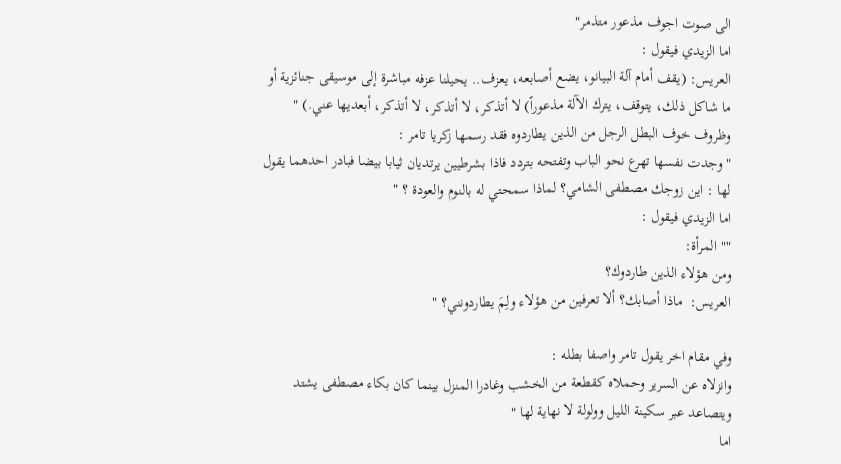الى صوت اجوف مذعور متذمر"
اما الزيدي فيقول :
العريس: (يقف أمام آلة البيانو، يضع أصابعه، يعزف.. يحيلنا عزفه مباشرة إلى موسيقى جنائزية أو ما شاكل ذلك، يتوقف، يترك الآلة مذعوراً) لا أتذكر، لا أتذكر، لا أتذكر، أبعديها عني.) "
وظروف خوف البطل الرجل من الذين يطاردوه فقد رسمها زكريا تامر :
" وجدت نفسها تهرع نحو الباب وتفتحه بتردد فاذا بشرطيين يرتديان ثيابا بيضا فبادر احدهما يقول لها : اين زوجك مصطفى الشامي؟ لماذا سمحتي له بالنوم والعودة ؟ "
اما الزيدي فيقول :
"" المرأة:
ومن هؤلاء الذين طاردوك؟
العريس:  ماذا أصابك؟ ألا تعرفين من هؤلاء ولِمَ يطاردونني؟ "

وفي مقام اخر يقول تامر واصفا بطله :
وانزلاه عن السرير وحملاه كقطعة من الخشب وغادرا المنزل بينما كان بكاء مصطفى يشتد ويتصاعد عبر سكينة الليل وولولة لا نهاية لها "
اما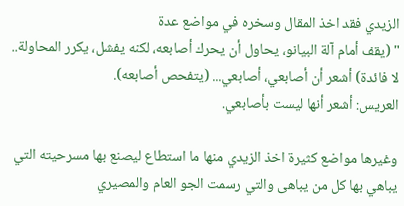الزيدي فقد اخذ المقال وسخره في مواضع عدة
" (يقف أمام آلة البيانو، يحاول أن يحرك أصابعه، لكنه يفشل، يكرر المحاولة.. لا فائدة) أشعر أن أصابعي، أصابعي... (يتفحص أصابعه).
العريس: أشعر أنها ليست بأصابعي.

وغيرها مواضع كثيرة اخذ الزيدي منها ما استطاع ليصنع بها مسرحيته التي يباهي بها كل من يباهى والتي رسمت الجو العام والمصيري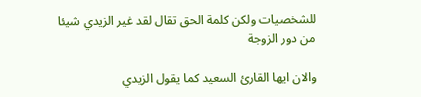للشخصيات ولكن كلمة الحق تقال لقد غير الزيدي شيئا من دور الزوجة

والان ايها القارئ السعيد كما يقول الزيدي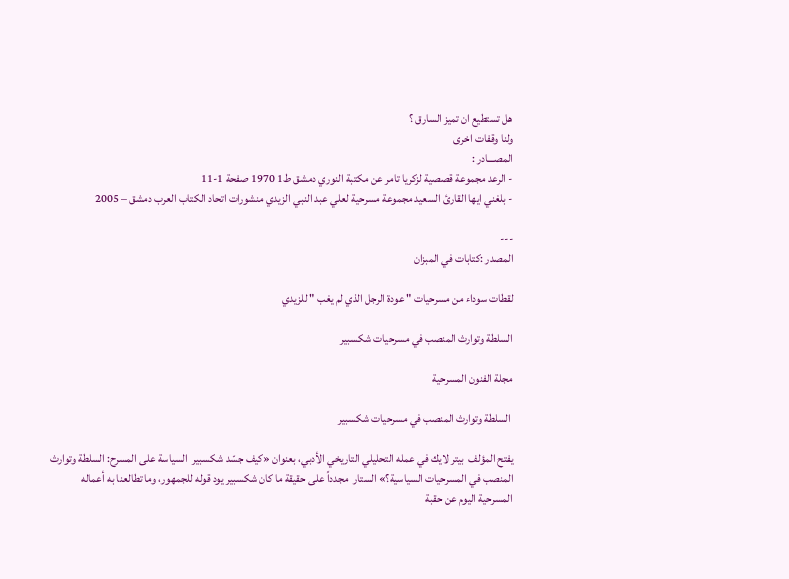هل تستطيع ان تميز السارق ؟
ولنا وقفات اخرى
المصـــادر :
- الرعد مجموعة قصصية لزكريا تامر عن مكتبة النوري دمشق ط1 1970 صفحة 1-11
- بلغني ايها القارئ السعيد مجموعة مسرحية لعلي عبد النبي الزيدي منشورات اتحاد الكتاب العرب دمشق – 2005

---
المصدر :كتابات في المبزان

لقطات سوداء من مسرحيات " عودة الرجل الذي لم يغب " للزيدي

السلطة وتوارث المنصب في مسرحيات شكسبير

مجلة الفنون المسرحية

 السلطة وتوارث المنصب في مسرحيات شكسبير

يفتح المؤلف  بيتر لايك في عمله التحليلي التاريخي الأدبي، بعنوان «كيف جسّد شكسبير  السياسة على المسرح: السلطة وتوارث المنصب في المسرحيات السياسية؟» الستار  مجدداً على حقيقة ما كان شكسبير يود قوله للجمهور، وما تطالعنا به أعماله  المسرحية اليوم عن حقبة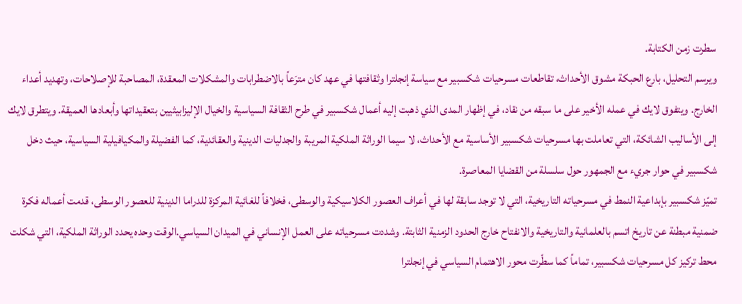سطرت زمن الكتابة.
ويرسم التحليل، بارع الحبكة مشوق الأحداث، تقاطعات مسرحيات شكسبير مع سياسة إنجلترا وثقافتها في عهد كان مترَعاً بالاضطرابات والمشكلات المعقدة، المصاحبة للإصلاحات، وتهديد أعداء الخارج. ويتفوق لايك في عمله الأخير على ما سبقه من نقاد، في إظهار المدى الذي ذهبت إليه أعمال شكسبير في طرح الثقافة السياسية والخيال الإليزابيثيين بتعقيداتها وأبعادها العميقة. ويتطرق لايك إلى الأساليب الشائكة، التي تعاملت بها مسرحيات شكسبير الأساسية مع الأحداث، لا سيما الوراثة الملكية المريبة والجدليات الدينية والعقائدية، كما الفضيلة والمكيافيلية السياسية، حيث دخل شكسبير في حوار جريء مع الجمهور حول سلسلة من القضايا المعاصرة.
تميّز شكسبير بإبداعية النمط في مسرحياته التاريخية، التي لا توجد سابقة لها في أعراف العصور الكلاسيكية والوسطى، فخلافاً للغائية المركزة للدراما الدينية للعصور الوسطى، قدمت أعماله فكرة ضمنية مبطنة عن تاريخ اتسم بالعلمانية والتاريخية والانفتاح خارج الحدود الزمنية الثابتة. وشددت مسرحياته على العمل الإنساني في الميدان السياسي.الوقت وحده يحدد الوراثة الملكية، التي شكلت محط تركيز كل مسرحيات شكسبير، تماماً كما سطّرت محور الاهتمام السياسي في إنجلترا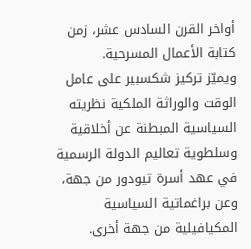أواخر القرن السادس عشر، زمن كتابة الأعمال المسرحية.
ويميّز تركيز شكسبير على عامل الوقت والوراثة الملكية نظريته السياسية المبطنة عن أخلاقية وسلطوية تعاليم الدولة الرسمية في عهد أسرة تيودور من جهة، وعن براغماتية السياسية المكيافيلية من جهة أخرى.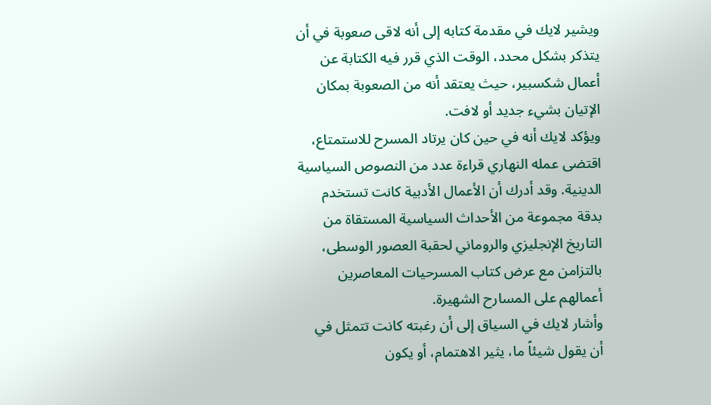ويشير لايك في مقدمة كتابه إلى أنه لاقى صعوبة في أن يتذكر بشكل محدد، الوقت الذي قرر فيه الكتابة عن أعمال شكسبير، حيث يعتقد أنه من الصعوبة بمكان الإتيان بشيء جديد أو لافت.
ويؤكد لايك أنه في حين كان يرتاد المسرح للاستمتاع، اقتضى عمله النهاري قراءة عدد من النصوص السياسية الدينية. وقد أدرك أن الأعمال الأدبية كانت تستخدم بدقة مجموعة من الأحداث السياسية المستقاة من التاريخ الإنجليزي والروماني لحقبة العصور الوسطى، بالتزامن مع عرض كتاب المسرحيات المعاصرين أعمالهم على المسارح الشهيرة.
وأشار لايك في السياق إلى أن رغبته كانت تتمثل في أن يقول شيئاً ما، يثير الاهتمام، أو يكون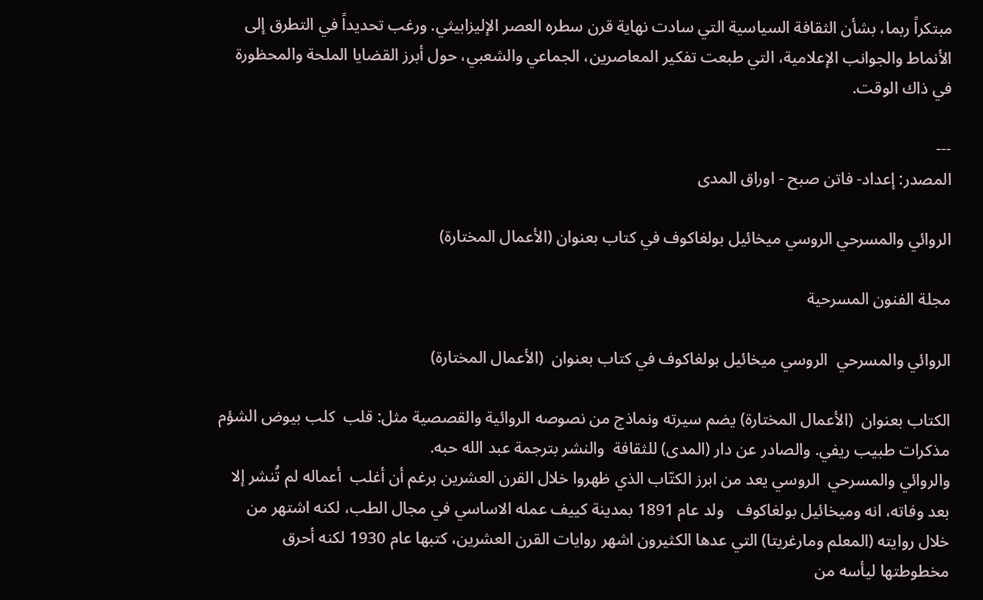مبتكراً ربما، بشأن الثقافة السياسية التي سادت نهاية قرن سطره العصر الإليزابيثي. ورغب تحديداً في التطرق إلى الأنماط والجوانب الإعلامية، التي طبعت تفكير المعاصرين، الجماعي والشعبي، حول أبرز القضايا الملحة والمحظورة في ذاك الوقت.

---
المصدر: إعداد- فاتن صبح - اوراق المدى

الروائي والمسرحي الروسي ميخائيل بولغاكوف في كتاب بعنوان (الأعمال المختارة)

مجلة الفنون المسرحية

الروائي والمسرحي  الروسي ميخائيل بولغاكوف في كتاب بعنوان  (الأعمال المختارة)

الكتاب بعنوان  (الأعمال المختارة) يضم سيرته ونماذج من نصوصه الروائية والقصصية مثل: قلب  كلب بيوض الشؤم مذكرات طبيب ريفي. والصادر عن دار (المدى) للثقافة  والنشر بترجمة عبد الله حبه.
والروائي والمسرحي  الروسي يعد من ابرز الكتّاب الذي ظهروا خلال القرن العشرين برغم أن أغلب  أعماله لم تُنشر إلا بعد وفاته، انه وميخائيل بولغاكوف   ولد عام 1891 بمدينة كييف عمله الاساسي في مجال الطب، لكنه اشتهر من خلال روايته (المعلم ومارغريتا) التي عدها الكثيرون اشهر روايات القرن العشرين، كتبها عام 1930 لكنه أحرق مخطوطتها ليأسه من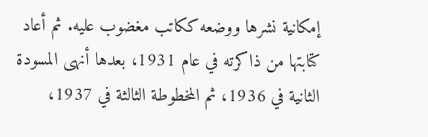إمكانية نشرها ووضعه ككاتب مغضوب عليه. ثم أعاد كتابتها من ذاكرته في عام 1931، بعدها أنهى المسودة الثانية في 1936، ثم المخطوطة الثالثة في 1937،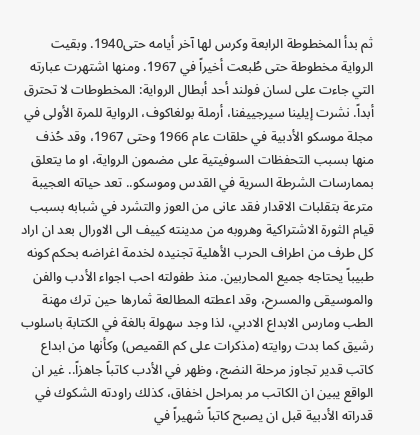ثم بدأ المخطوطة الرابعة وكرس لها آخر أيامه حتى1940. وبقيت الرواية مخطوطة حتى طُبعت أخيراً في 1967. ومنها اشتهرت عبارته التي جاءت على لسان فولند أحد أبطال الرواية: المخطوطات لا تحترق أبداً. نشرت إيلينا سيرجييفنا، أرملة بولغاكوف، الرواية للمرة الأولى في مجلة موسكو الأدبية في حلقات عام 1966 وحتى 1967، وقد حُذف منها بسبب التحفظات السوفيتية على مضمون الرواية، او ما يتعلق بممارسات الشرطة السرية في القدس وموسكو.. تعد حياته العجيبة مترعة بتقلبات الاقدار فقد عانى من العوز والتشرد في شبابه بسبب قيام الثورة الاشتراكية وهروبه من مدينته كييف الى الاورال بعد ان اراد كل طرف من اطراف الحرب الأهلية تجنيده لخدمة اغراضه بحكم كونه طبيباً يحتاجه جميع المحاربين. منذ طفولته احب اجواء الأدب والفن والموسيقى والمسرح، وقد اعطته المطالعة ثمارها حين ترك مهنة الطب ومارس الابداع الادبي، لذا وجد سهولة بالغة في الكتابة باسلوب رشيق كما بدت روايته (مذكرات على كم القميص) وكأنها من ابداع كاتب قدير تجاوز مرحلة النضج، وظهر في الأدب كاتباً جاهزاً.. غير ان الواقع يبين ان الكاتب مر بمراحل اخفاق، كذلك راودته الشكوك في قدراته الأدبية قبل ان يصبح كاتباً شهيراً في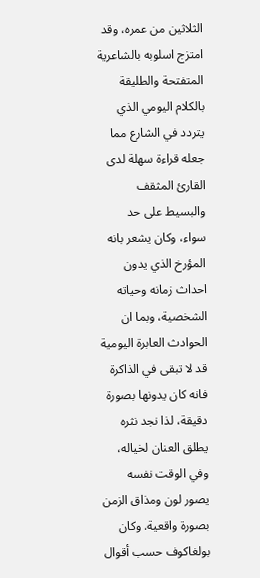الثلاثين من عمره، وقد امتزج اسلوبه بالشاعرية المتفتحة والطليقة بالكلام اليومي الذي يتردد في الشارع مما جعله قراءة سهلة لدى القارئ المثقف والبسيط على حد سواء، وكان يشعر بانه المؤرخ الذي يدون احداث زمانه وحياته الشخصية، وبما ان الحوادث العابرة اليومية قد لا تبقى في الذاكرة فانه كان يدونها بصورة دقيقة، لذا نجد نثره يطلق العنان لخياله، وفي الوقت نفسه يصور لون ومذاق الزمن بصورة واقعية. وكان بولغاكوف حسب أقوال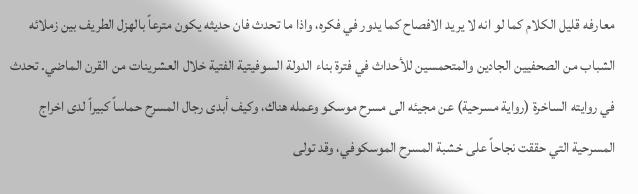معارفه قليل الكلام كما لو انه لا يريد الافصاح كما يدور في فكره، واذا ما تحدث فان حديثه يكون مترعاً بالهزل الطريف بين زملائه الشباب من الصحفيين الجادين والمتحمسين للأحداث في فترة بناء الدولة السوفيتية الفتية خلال العشرينات من القرن الماضي. تحدث في روايته الساخرة (رواية مسرحية) عن مجيئه الى مسرح موسكو وعمله هناك، وكيف أبدى رجال المسرح حماساً كبيراً لدى اخراج المسرحية التي حققت نجاحاً على خشبة المسرح الموسكوفي، وقد تولى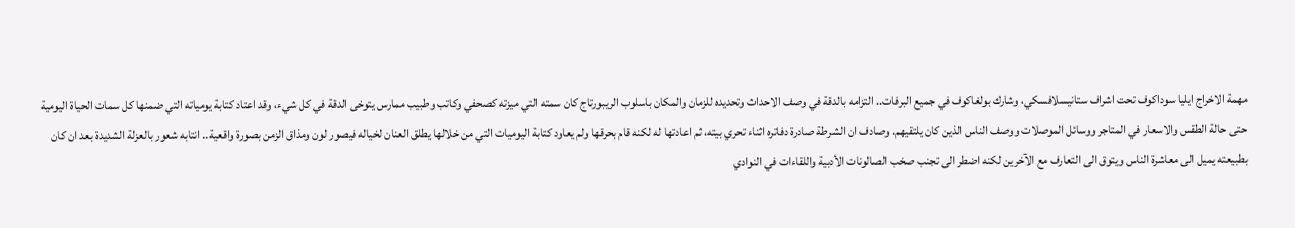مهمة الاخراج ايليا سوداكوف تحت اشراف ستانيسلافسكي، وشارك بولغاكوف في جميع البرفات.. التزامه بالدقة في وصف الاحداث وتحديده للزمان والمكان باسلوب الريبورتاج كان سمته التي ميزته كصحفي وكاتب وطبيب ممارس يتوخى الدقة في كل شيء، وقد اعتاد كتابة يومياته التي ضمنها كل سمات الحياة اليومية حتى حالة الطقس والاسعار في المتاجر ووسائل الموصلات ووصف الناس الذين كان يلتقيهم. وصادف ان الشرطة صادرة دفاتره اثناء تحري بيته، ثم اعادتها له لكنه قام بحرقها ولم يعاود كتابة اليوميات التي من خلالها يطلق العنان لخياله فيصور لون ومذاق الزمن بصورة واقعية.. انتابه شعور بالعزلة الشديدة بعد ان كان بطبيعته يميل الى معاشرة الناس ويتوق الى التعارف مع الآخرين لكنه اضطر الى تجنب صخب الصالونات الأدبية واللقاءات في النوادي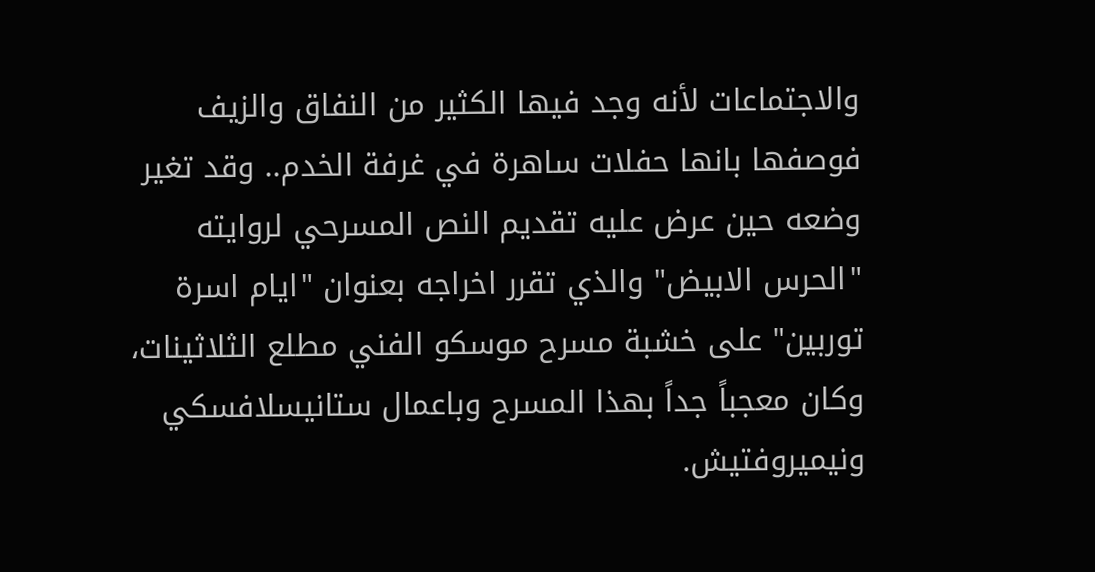والاجتماعات لأنه وجد فيها الكثير من النفاق والزيف فوصفها بانها حفلات ساهرة في غرفة الخدم.. وقد تغير وضعه حين عرض عليه تقديم النص المسرحي لروايته "الحرس الابيض" والذي تقرر اخراجه بعنوان "ايام اسرة توربين" على خشبة مسرح موسكو الفني مطلع الثلاثينات، وكان معجباً جداً بهذا المسرح وباعمال ستانيسلافسكي ونيميروفتيش.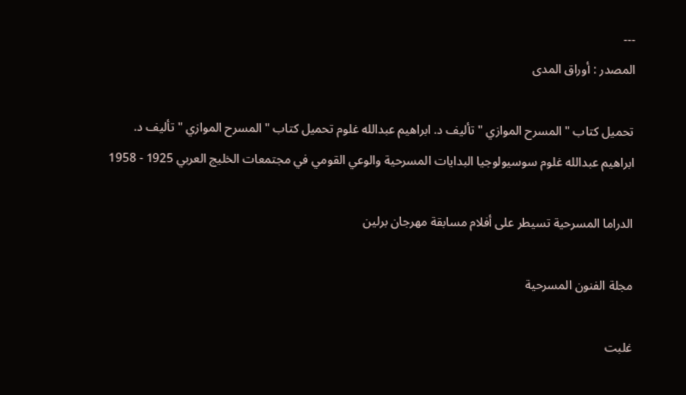---
المصدر : أوراق المدى

تحميل كتاب " المسرح الموازي " تأليف د. ابراهيم عبدالله غلوم تحميل كتاب " المسرح الموازي " تأليف د. ابراهيم عبدالله غلوم سوسيولوجيا البدايات المسرحية والوعي القومي في مجتمعات الخليج العربي 1925 - 1958

الدراما المسرحية تسيطر على أفلام مسابقة مهرجان برلين

مجلة الفنون المسرحية

غلبت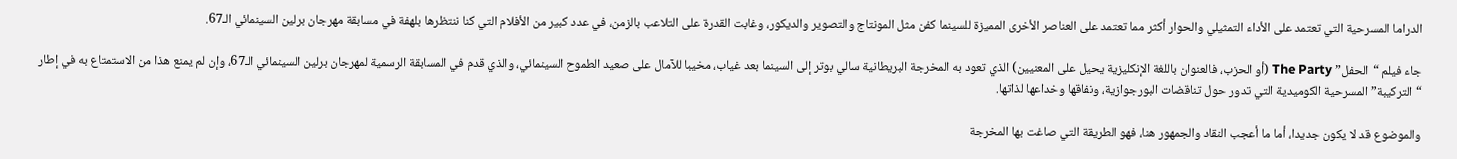الدراما المسرحية التي تعتمد على الأداء التمثيلي والحوار أكثر مما تعتمد على العناصر الأخرى المميزة للسينما كفن مثل المونتاج والتصوير والديكور، وغابت القدرة على التلاعب بالزمن، في عدد كبير من الأفلام التي كنا ننتظرها بلهفة في مسابقة مهرجان برلين السينمائي الـ67.

جاء فيلم “الحفل” The Party (أو الحزب، فالعنوان باللغة الإنكليزية يحيل على المعنيين) الذي تعود به المخرجة البريطانية سالي بوتر إلى السينما بعد غياب، مخيبا للآمال على صعيد الطموح السينمائي، والذي قدم في المسابقة الرسمية لمهرجان برلين السينمائي الـ67، وإن لم يمنع هذا من الاستمتاع به في إطار “التركيبة” المسرحية الكوميدية التي تدور حول تناقضات البورجوازية، ونفاقها وخداعها لذاتها.

والموضوع قد لا يكون جديدا، أما ما أعجب النقاد والجمهور هنا، فهو الطريقة التي صاغت بها المخرجة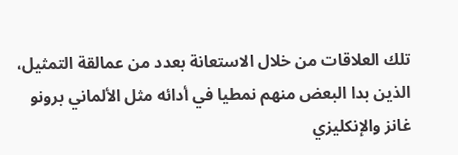تلك العلاقات من خلال الاستعانة بعدد من عمالقة التمثيل، الذين بدا البعض منهم نمطيا في أدائه مثل الألماني برونو غانز والإنكليزي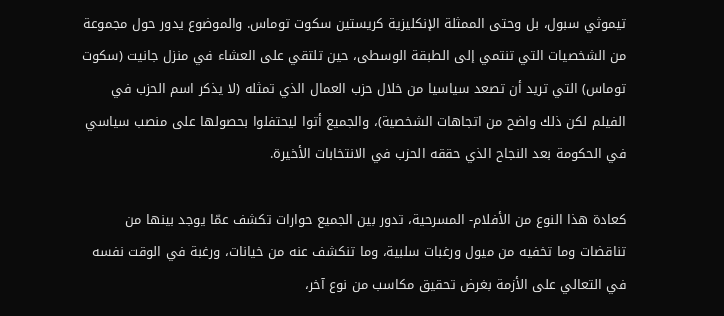تيموثي سبول، بل وحتى الممثلة الإنكليزية كريستين سكوت توماس. والموضوع يدور حول مجموعة من الشخصيات التي تنتمي إلى الطبقة الوسطى، حين تلتقي على العشاء في منزل جانيت (سكوت توماس) التي تريد أن تصعد سياسيا من خلال حزب العمال الذي تمثله (لا يذكر اسم الحزب في الفيلم لكن ذلك واضح من اتجاهات الشخصية)، والجميع أتوا ليحتفلوا بحصولها على منصب سياسي في الحكومة بعد النجاح الذي حققه الحزب في الانتخابات الأخيرة.

كعادة هذا النوع من الأفلام- المسرحية، تدور بين الجميع حوارات تكشف عمّا يوجد بينها من تناقضات وما تخفيه من ميول ورغبات سلبية، وما تنكشف عنه من خيانات، ورغبة في الوقت نفسه في التعالي على الأزمة بغرض تحقيق مكاسب من نوع آخر،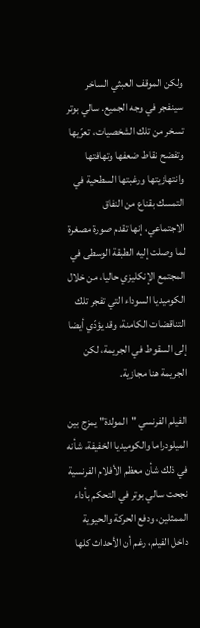ولكن الموقف العبثي الساخر سينفجر في وجه الجميع. سالي بوتر تسخر من تلك الشخصيات، تعرّيها وتفضح نقاط ضعفها وتهافتها وانتهازيتها ورغبتها السطحية في التمسك بقناع من النفاق الاجتماعي، إنها تقدم صورة مصغرة لما وصلت إليه الطبقة الوسطى في المجتمع الإنكليزي حاليا، من خلال الكوميديا السوداء التي تفجر تلك التناقضات الكامنة، وقد يؤدّي أيضا إلى السقوط في الجريمة، لكن الجريمة هنا مجازية.

الفيلم الفرنسي "المولدة" يمزج بين الميلودراما والكوميديا الخفيفة، شأنه في ذلك شأن معظم الأفلام الفرنسية
نجحت سالي بوتر في التحكم بأداء الممثلين، ودفع الحركة والحيوية داخل الفيلم، رغم أن الأحداث كلها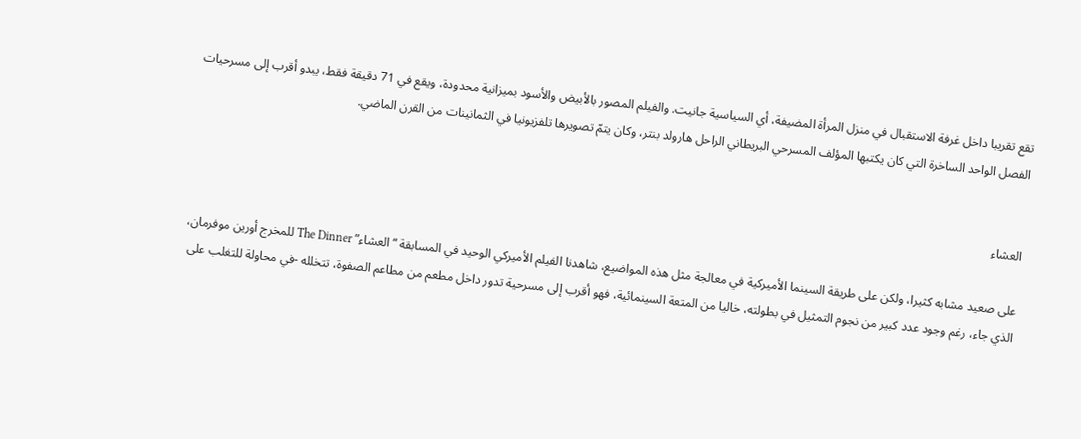تقع تقريبا داخل غرفة الاستقبال في منزل المرأة المضيفة، أي السياسية جانيت. والفيلم المصور بالأبيض والأسود بميزانية محدودة، ويقع في 71 دقيقة فقط، يبدو أقرب إلى مسرحيات الفصل الواحد الساخرة التي كان يكتبها المؤلف المسرحي البريطاني الراحل هارولد بنتر، وكان يتمّ تصويرها تلفزيونيا في الثمانينات من القرن الماضي.


العشاء

على صعيد مشابه كثيرا، ولكن على طريقة السينما الأميركية في معالجة مثل هذه المواضيع، شاهدنا الفيلم الأميركي الوحيد في المسابقة “العشاء” The Dinner للمخرج أورين موفرمان، الذي جاء، رغم وجود عدد كبير من نجوم التمثيل في بطولته، خاليا من المتعة السينمائية، فهو أقرب إلى مسرحية تدور داخل مطعم من مطاعم الصفوة، تتخلله -في محاولة للتغلب على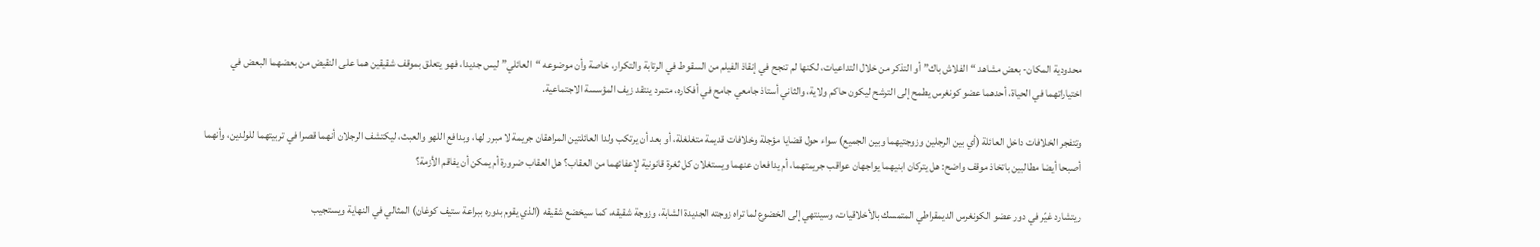محدودية المكان- بعض مشاهد “الفلاش باك” أو التذكر من خلال التداعيات، لكنها لم تنجح في إنقاذ الفيلم من السقوط في الرتابة والتكرار، خاصة وأن موضوعه “العائلي” ليس جديدا، فهو يتعلق بموقف شقيقين هما على النقيض من بعضهما البعض في اختياراتهما في الحياة، أحدهما عضو كونغرس يطمح إلى الترشح ليكون حاكم ولاية، والثاني أستاذ جامعي جامح في أفكاره، متمرد ينتقد زيف المؤسسة الاجتماعية.

وتتفجر الخلافات داخل العائلة (أي بين الرجلين وزوجتيهما وبين الجميع) سواء حول قضايا مؤجلة وخلافات قديمة متغلغلة، أو بعد أن يرتكب ولدا العائلتين المراهقان جريمة لا مبرر لها، وبدافع اللهو والعبث، ليكتشف الرجلان أنهما قصرا في تربيتهما للولدين، وأنهما أصبحا أيضا مطالبين باتخاذ موقف واضح: هل يتركان ابنيهما يواجهان عواقب جريمتهما، أم يدافعان عنهما ويستغلان كل ثغرة قانونية لإعفائهما من العقاب؟ هل العقاب ضرورة أم يمكن أن يفاقم الأزمة؟

ريتشارد غيّر في دور عضو الكونغرس الديمقراطي المتمسك بالأخلاقيات، وسينتهي إلى الخضوع لما تراه زوجته الجديدة الشابة، وزوجة شقيقه، كما سيخضع شقيقه (الذي يقوم بدوره ببراعة ستيف كوغان) المثالي في النهاية ويستجيب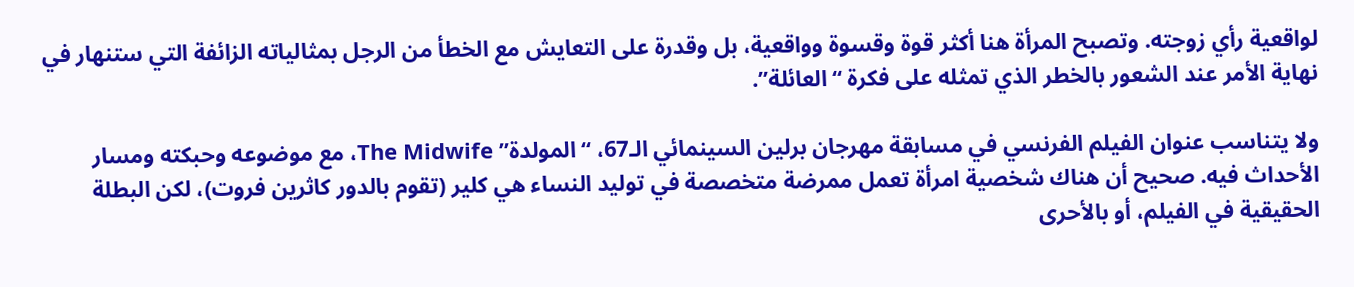لواقعية رأي زوجته. وتصبح المرأة هنا أكثر قوة وقسوة وواقعية، بل وقدرة على التعايش مع الخطأ من الرجل بمثالياته الزائفة التي ستنهار في نهاية الأمر عند الشعور بالخطر الذي تمثله على فكرة “العائلة”.

ولا يتناسب عنوان الفيلم الفرنسي في مسابقة مهرجان برلين السينمائي الـ67، “المولدة” The Midwife، مع موضوعه وحبكته ومسار الأحداث فيه. صحيح أن هناك شخصية امرأة تعمل ممرضة متخصصة في توليد النساء هي كلير (تقوم بالدور كاثرين فروت)، لكن البطلة الحقيقية في الفيلم، أو بالأحرى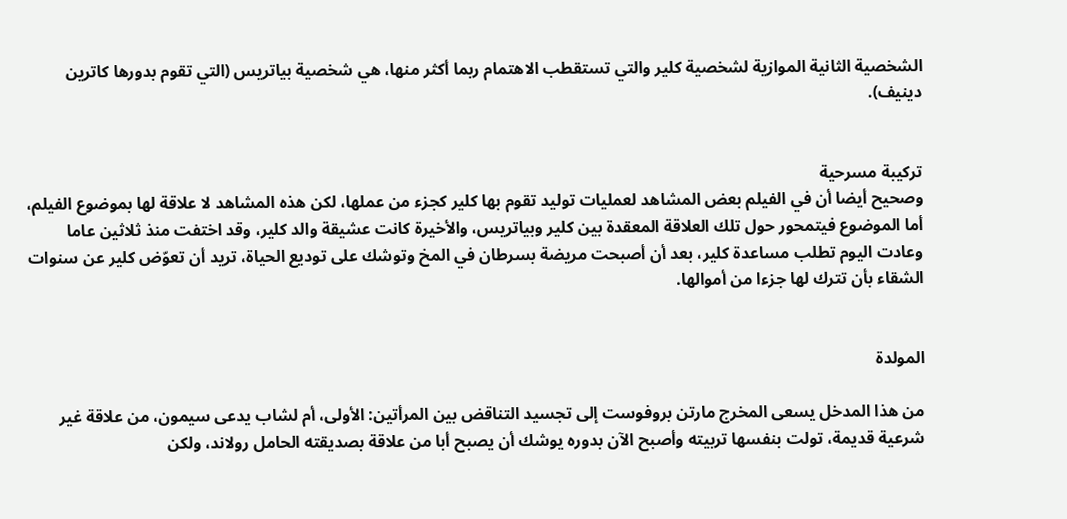الشخصية الثانية الموازية لشخصية كلير والتي تستقطب الاهتمام ربما أكثر منها، هي شخصية بياتريس (التي تقوم بدورها كاترين دينيف).


تركيبة مسرحية
وصحيح أيضا أن في الفيلم بعض المشاهد لعمليات توليد تقوم بها كلير كجزء من عملها، لكن هذه المشاهد لا علاقة لها بموضوع الفيلم، أما الموضوع فيتمحور حول تلك العلاقة المعقدة بين كلير وبياتريس، والأخيرة كانت عشيقة والد كلير، وقد اختفت منذ ثلاثين عاما وعادت اليوم تطلب مساعدة كلير، بعد أن أصبحت مريضة بسرطان في المخ وتوشك على توديع الحياة، تريد أن تعوّض كلير عن سنوات الشقاء بأن تترك لها جزءا من أموالها.


المولدة

من هذا المدخل يسعى المخرج مارتن بروفوست إلى تجسيد التناقض بين المرأتين: الأولى، أم لشاب يدعى سيمون، من علاقة غير شرعية قديمة، تولت بنفسها تربيته وأصبح الآن بدوره يوشك أن يصبح أبا من علاقة بصديقته الحامل رولاند، ولكن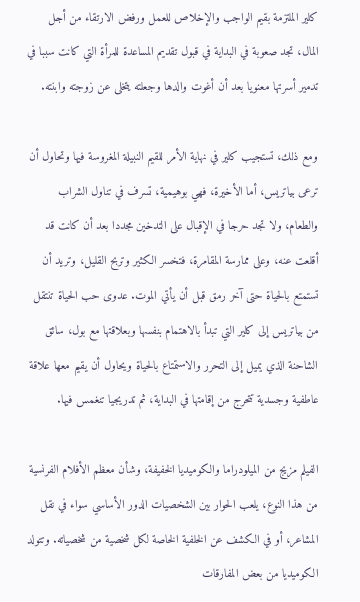كلير الملتزمة بقيم الواجب والإخلاص للعمل ورفض الارتقاء من أجل المال، تجد صعوبة في البداية في قبول تقديم المساعدة للمرأة التي كانت سببا في تدمير أسرتها معنويا بعد أن أغوت والدها وجعلته يتخلى عن زوجته وابنته.

ومع ذلك، تستجيب كلير في نهاية الأمر للقيم النبيلة المغروسة فيها وتحاول أن ترعى بياتريس، أما الأخيرة، فهي بوهيمية، تسرف في تناول الشراب والطعام، ولا تجد حرجا في الإقبال على التدخين مجددا بعد أن كانت قد أقلعت عنه، وعلى ممارسة المقامرة، فتخسر الكثير وتربح القليل، وتريد أن تستمتع بالحياة حتى آخر رمق قبل أن يأتي الموت. عدوى حب الحياة تنتقل من بياتريس إلى كلير التي تبدأ بالاهتمام بنفسها وبعلاقتها مع بول، سائق الشاحنة الذي يميل إلى التحرر والاستمتاع بالحياة ويحاول أن يقيم معها علاقة عاطفية وجسدية تتحرج من إقامتها في البداية، ثم تدريجيا تنغمس فيها.

الفيلم مزيج من الميلودراما والكوميديا الخفيفة، وشأن معظم الأفلام الفرنسية من هذا النوع، يلعب الحوار بين الشخصيات الدور الأساسي سواء في نقل المشاعر، أو في الكشف عن الخلفية الخاصة لكل شخصية من شخصياته. وتتولد الكوميديا من بعض المفارقات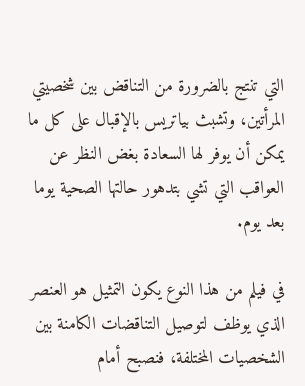التي تنتج بالضرورة من التناقض بين شخصيتي المرأتين، وتشبث بياتريس بالإقبال على كل ما يمكن أن يوفر لها السعادة بغض النظر عن العواقب التي تشي بتدهور حالتها الصحية يوما بعد يوم.

في فيلم من هذا النوع يكون التمثيل هو العنصر الذي يوظف لتوصيل التناقضات الكامنة بين الشخصيات المختلفة، فنصبح أمام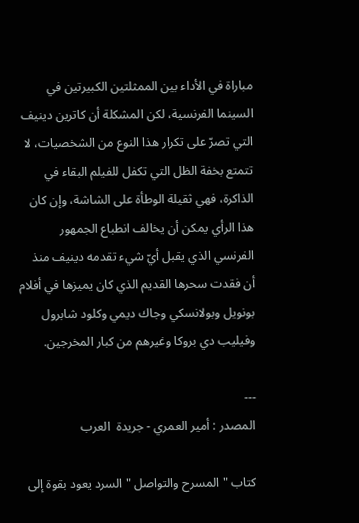مباراة في الأداء بين الممثلتين الكبيرتين في السينما الفرنسية، لكن المشكلة أن كاترين دينيف التي تصرّ على تكرار هذا النوع من الشخصيات، لا تتمتع بخفة الظل التي تكفل للفيلم البقاء في الذاكرة، فهي ثقيلة الوطأة على الشاشة، وإن كان هذا الرأي يمكن أن يخالف انطباع الجمهور الفرنسي الذي يقبل أيّ شيء تقدمه دينيف منذ أن فقدت سحرها القديم الذي كان يميزها في أفلام بونويل وبولانسكي وجاك ديمي وكلود شابرول وفيليب دي بروكا وغيرهم من كبار المخرجين.

---
المصدر : أمير العمري - جريدة  العرب

كتاب "المسرح والتواصل " السرد يعود بقوة إلى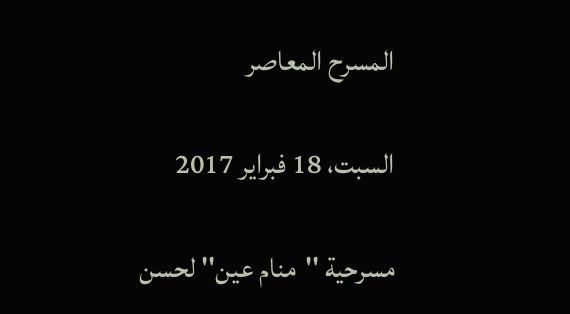المسرح المعاصر

السبت، 18 فبراير 2017

مسرحية ''منام عين'' لحسن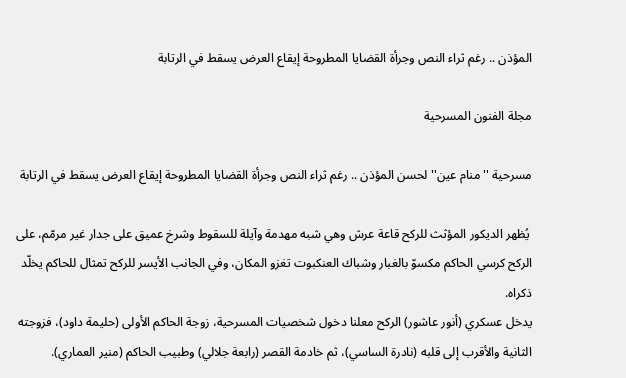المؤذن .. رغم ثراء النص وجرأة القضايا المطروحة إيقاع العرض يسقط في الرتابة

مجلة الفنون المسرحية

مسرحية ''منام عين'' لحسن المؤذن .. رغم ثراء النص وجرأة القضايا المطروحة إيقاع العرض يسقط في الرتابة

 يُظهر الديكور المؤثث للركح قاعة عرش وهي شبه مهدمة وآيلة للسقوط وشرخ عميق على جدار غير مرمّم، على الركح كرسي الحاكم مكسوّ بالغبار وشباك العنكبوت تغزو المكان، وفي الجانب الأيسر للركح تمثال للحاكم يخلّد ذكراه.
يدخل عسكري (أنور عاشور) الركح معلنا دخول شخصيات المسرحية، زوجة الحاكم الأولى (حليمة داود)، فزوجته الثانية والأقرب إلى قلبه (نادرة الساسي)، ثم خادمة القصر (رابعة جلالي) وطبيب الحاكم (منير العماري).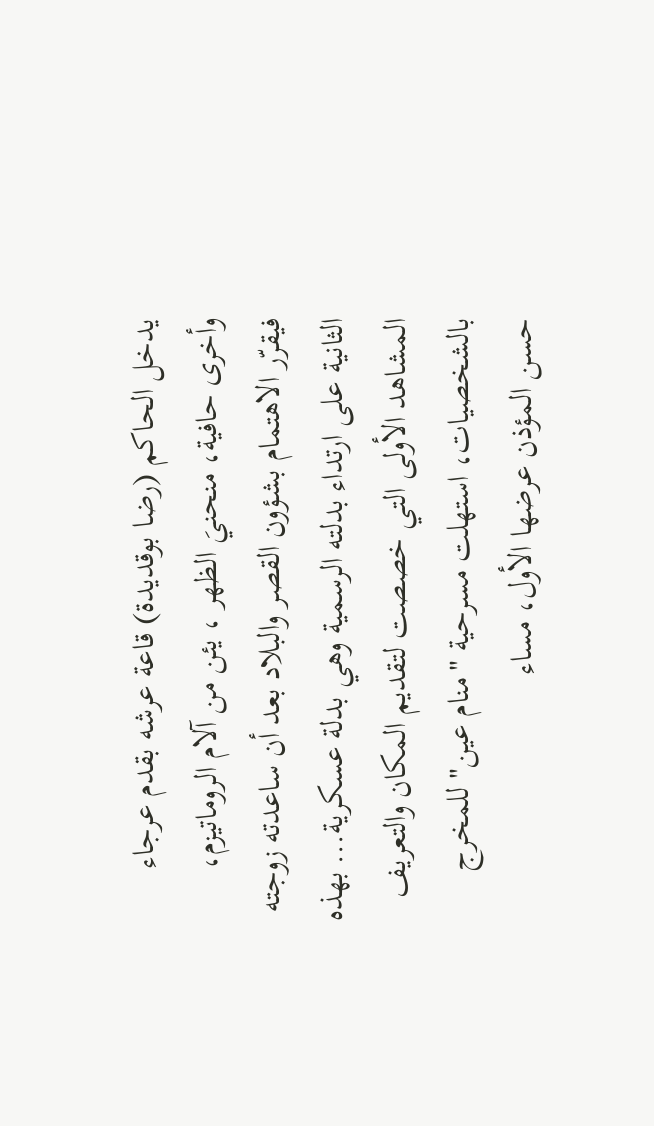يدخل الحاكم (رضا بوقديدة) قاعة عرشه بقدم عرجاء وأخرى حافية، منحنيَ الظهر ، يئن من آلام الروماتيزم، فيقرّر الاهتمام بشؤون القصر والبلاد بعد أن ساعدته زوجته الثانية على ارتداء بدلته الرسمية وهي بدلة عسكرية... بهذه المشاهد الأولى التي خصصت لتقديم المكان والتعريف بالشخصيات، استهلت مسرحية "منام عين" للمخرج حسن المؤذن عرضها الأول، مساء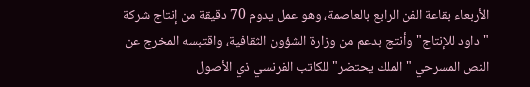الأربعاء بقاعة الفن الرابع بالعاصمة، وهو عمل يدوم 70 دقيقة من إنتاج شركة "داود للإنتاج" وأنتج بدعم من وزارة الشؤون الثقافية، واقتبسه المخرج عن النص المسرحي "الملك يحتضر" للكاتب الفرنسي ذي الأصول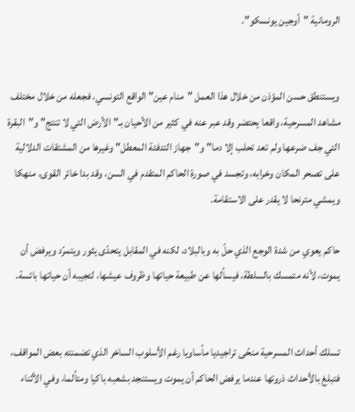الرومانية "أوجين يونسكو".


ويستنطق حسن المؤذن من خلال هذا العمل "منام عين" الواقع التونسي، فجعله من خلال مختلف مشاهد المسرحية، واقعا يحتضر وقد عبر عنه في كثير من الأحيان بـ"الأرض التي لا تنتج" و"البقرة التي جف ضرعها ولم تعد تحلب إلا دما" و"جهاز التدفئة المعطل" وغيرها من المشتقات الدلالية على تصحر المكان وخرابه، وتجسد في صورة الحاكم المتقدم في السن، وقد بدا خائر القوى، منهكا ويمشي مترنحا لا يقدر على الاستقامة.

حاكم يعوي من شدة الوجع الذي حلّ به وبالبلاد، لكنه في المقابل يتحدّى يثور ويتمرّد ويرفض أن يموت، لأنه متمسك بالسلطة، فيسألها عن طبيعة حياتها وظروف عيشها، لتجيبه أن حياتها بائسة.


تسلك أحداث المسرحية منحًى تراجيديا مأساويا رغم الأسلوب الساخر الذي تضمنته بعض المواقف، فتبلغ بالأحداث ذروتها عندما يرفض الحاكم أن يموت ويستنجد بشعبه باكيا ومتألما، وفي الأثناء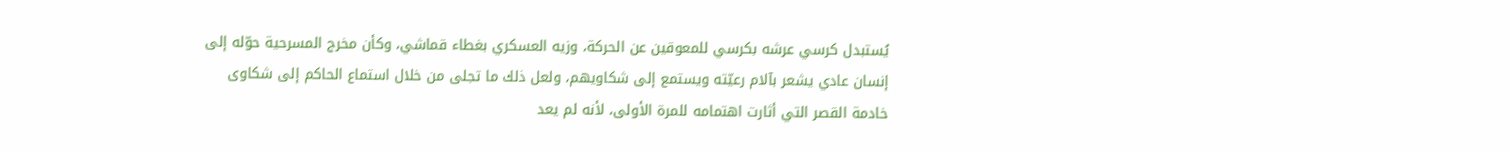يُستبدل كرسي عرشه بكرسي للمعوقين عن الحركة، وزيه العسكري بغطاء قماشي، وكأن مخرج المسرحية حوّله إلى إنسان عادي يشعر بآلام رعيّته ويستمع إلى شكاويهم، ولعل ذلك ما تجلى من خلال استماع الحاكم إلى شكاوى خادمة القصر التي أثارت اهتمامه للمرة الأولى، لأنه لم يعد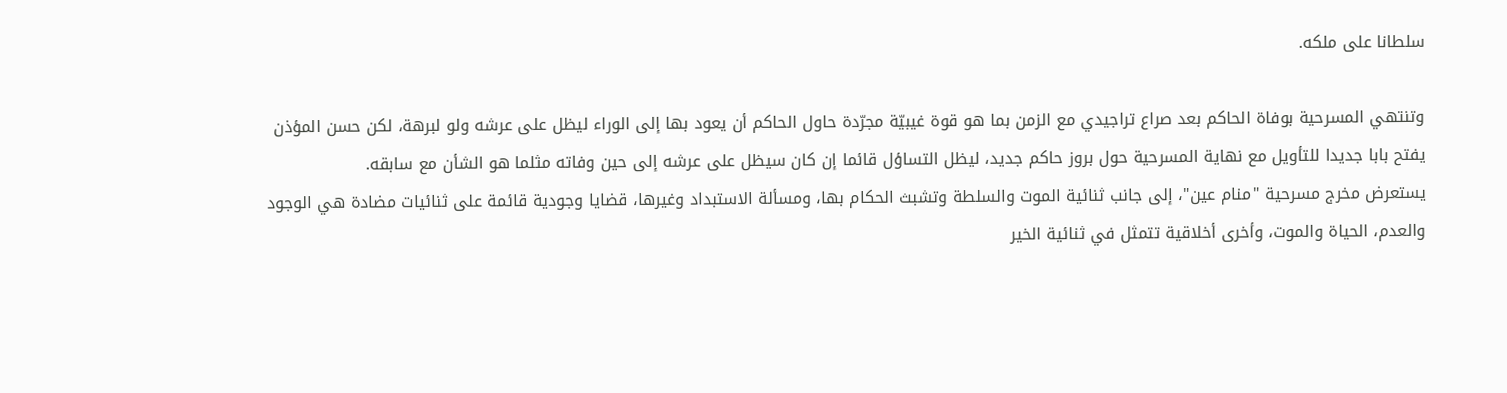سلطانا على ملكه.

وتنتهي المسرحية بوفاة الحاكم بعد صراع تراجيدي مع الزمن بما هو قوة غيبيّة مجرّدة حاول الحاكم أن يعود بها إلى الوراء ليظل على عرشه ولو لبرهة، لكن حسن المؤذن يفتح بابا جديدا للتأويل مع نهاية المسرحية حول بروز حاكم جديد، ليظل التساؤل قائما إن كان سيظل على عرشه إلى حين وفاته مثلما هو الشأن مع سابقه.
يستعرض مخرج مسرحية "منام عين"، إلى جانب ثنائية الموت والسلطة وتشبث الحكام بها، ومسألة الاستبداد وغيرها، قضايا وجودية قائمة على ثنائيات مضادة هي الوجود والعدم، الحياة والموت، وأخرى أخلاقية تتمثل في ثنائية الخير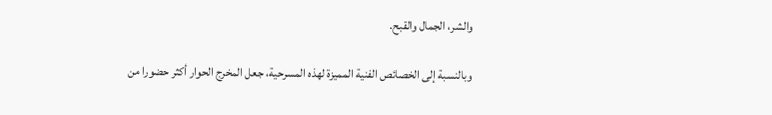والشر، الجمال والقبح.

وبالنسبة إلى الخصائص الفنية المميزة لهذه المسرحية، جعل المخرج الحوار أكثر حضورا من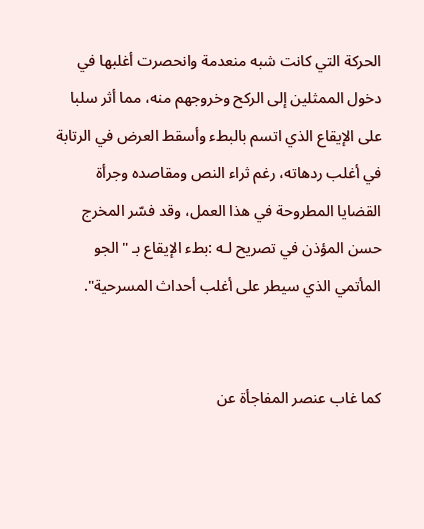الحركة التي كانت شبه منعدمة وانحصرت أغلبها في دخول الممثلين إلى الركح وخروجهم منه، مما أثر سلبا على الإيقاع الذي اتسم بالبطء وأسقط العرض في الرتابة في أغلب ردهاته، رغم ثراء النص ومقاصده وجرأة القضايا المطروحة في هذا العمل، وقد فسّر المخرج حسن المؤذن في تصريح لـه :بطء الإيقاع بـ "الجو المأتمي الذي سيطر على أغلب أحداث المسرحية".


كما غاب عنصر المفاجأة عن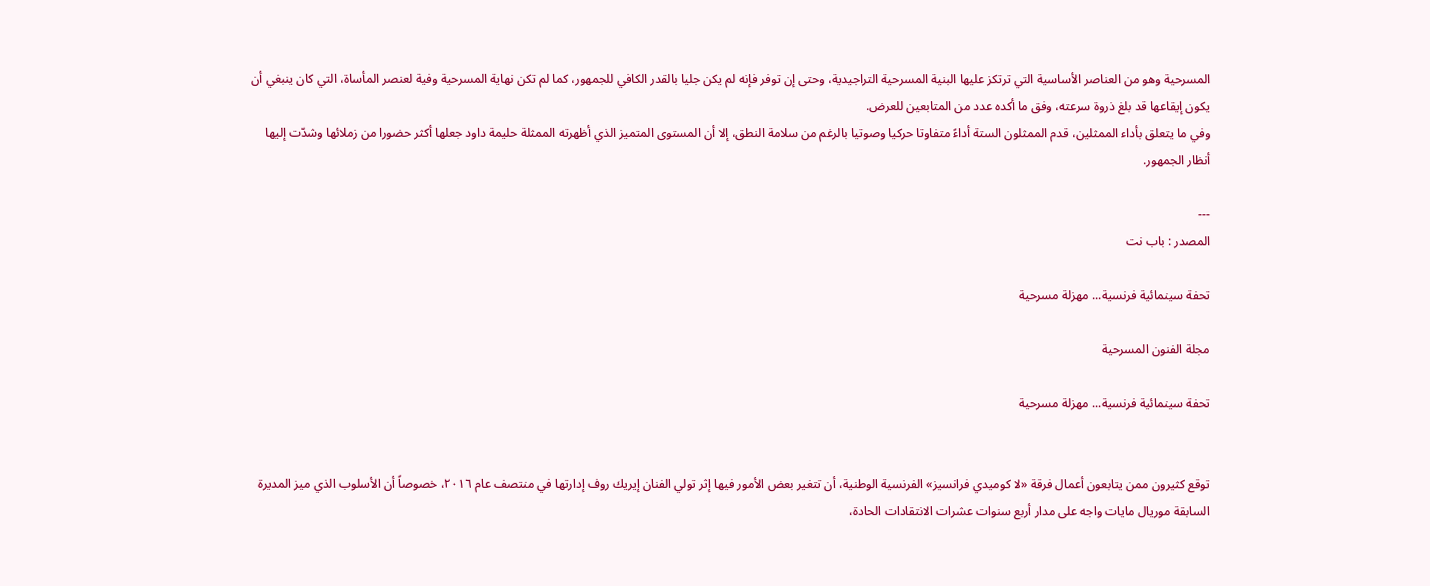المسرحية وهو من العناصر الأساسية التي ترتكز عليها البنية المسرحية التراجيدية، وحتى إن توفر فإنه لم يكن جليا بالقدر الكافي للجمهور، كما لم تكن نهاية المسرحية وفية لعنصر المأساة، التي كان ينبغي أن يكون إيقاعها قد بلغ ذروة سرعته، وفق ما أكده عدد من المتابعين للعرض.
وفي ما يتعلق بأداء الممثلين، قدم الممثلون الستة أداءً متفاوتا حركيا وصوتيا بالرغم من سلامة النطق، إلا أن المستوى المتميز الذي أظهرته الممثلة حليمة داود جعلها أكثر حضورا من زملائها وشدّت إليها أنظار الجمهور.

---
المصدر : باب نت

تحفة سينمائية فرنسية... مهزلة مسرحية

مجلة الفنون المسرحية

تحفة سينمائية فرنسية... مهزلة مسرحية


توقع كثيرون ممن يتابعون أعمال فرقة «لا كوميدي فرانسيز» الفرنسية الوطنية، أن تتغير بعض الأمور فيها إثر تولي الفنان إيريك روف إدارتها في منتصف عام ٢٠١٦، خصوصاً أن الأسلوب الذي ميز المديرة السابقة موريال مايات واجه على مدار أربع سنوات عشرات الانتقادات الحادة،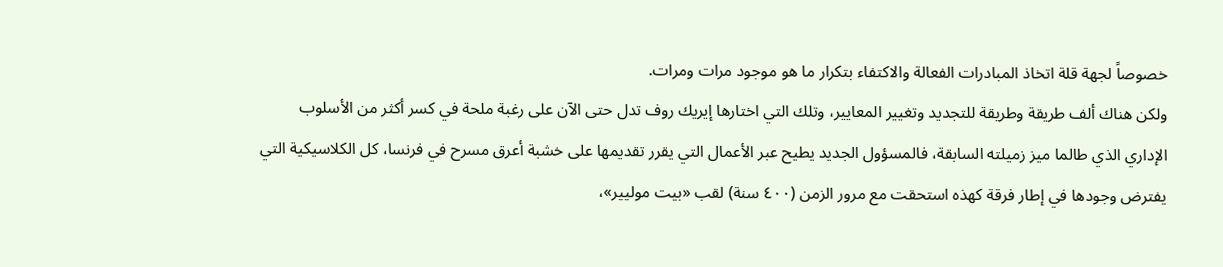خصوصاً لجهة قلة اتخاذ المبادرات الفعالة والاكتفاء بتكرار ما هو موجود مرات ومرات.
ولكن هناك ألف طريقة وطريقة للتجديد وتغيير المعايير، وتلك التي اختارها إيريك روف تدل حتى الآن على رغبة ملحة في كسر أكثر من الأسلوب الإداري الذي طالما ميز زميلته السابقة، فالمسؤول الجديد يطيح عبر الأعمال التي يقرر تقديمها على خشبة أعرق مسرح في فرنسا، كل الكلاسيكية التي يفترض وجودها في إطار فرقة كهذه استحقت مع مرور الزمن (٤٠٠ سنة) لقب «بيت موليير»،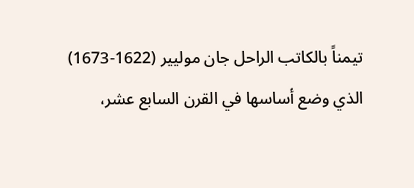تيمناً بالكاتب الراحل جان موليير (1622-1673) الذي وضع أساسها في القرن السابع عشر،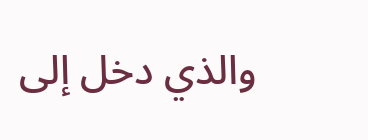والذي دخل إلى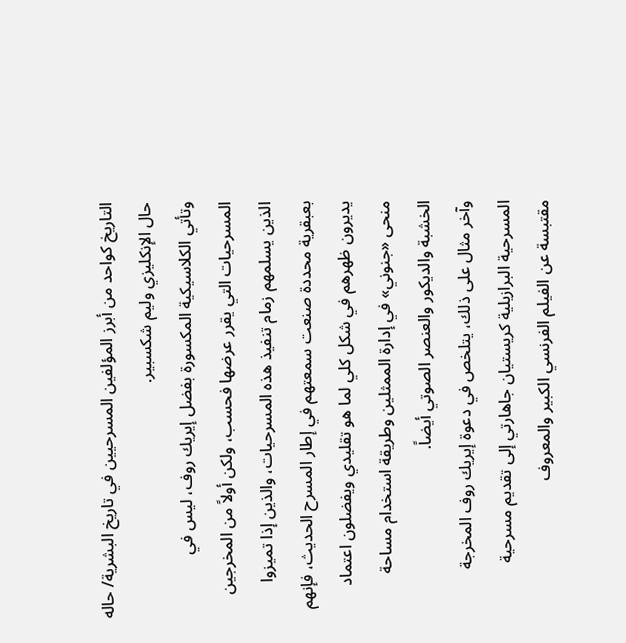التاريخ كواحد من أبرز المؤلفين المسرحيين في تاريخ البشرية/ حاله حال الإنكليزي وليم شكسبير.
وتأتي الكلاسيكية المكسورة بفضل إيريك روف، ليس في المسرحيات التي يقرر عرضها فحسب، ولكن أولاً من المخرجين الذين يسلمهم زمام تنفيذ هذه المسرحيات، والذين إذا تميزوا بعبقرية محددة صنعت سمعتهم في إطار المسرح الحديث، فإنهم يديرون ظهرهم في شكل كلي لما هو تقليدي ويفضلون اعتماد منحى «جنوني» في إدارة الممثلين وطريقة استخدام مساحة الخشبة والديكور والعنصر الصوتي أيضاً.
وآخر مثال على ذلك، يتلخص في دعوة إيريك روف المخرجة المسرحية البرازيلية كريستيان جاهارتي إلى تقديم مسرحية مقتبسة عن الفيلم الفرنسي الكبير والمعروف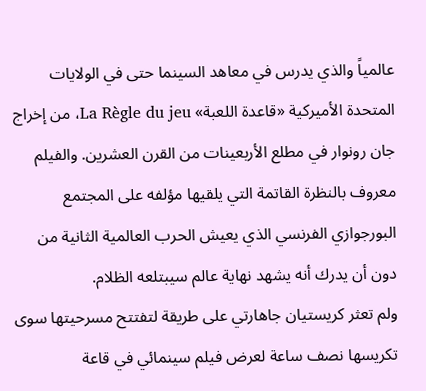عالمياً والذي يدرس في معاهد السينما حتى في الولايات المتحدة الأميركية «قاعدة اللعبة» La Règle du jeu، من إخراج جان رونوار في مطلع الأربعينات من القرن العشرين. والفيلم معروف بالنظرة القاتمة التي يلقيها مؤلفه على المجتمع البورجوازي الفرنسي الذي يعيش الحرب العالمية الثانية من دون أن يدرك أنه يشهد نهاية عالم سيبتلعه الظلام.
ولم تعثر كريستيان جاهارتي على طريقة لتفتتح مسرحيتها سوى تكريسها نصف ساعة لعرض فيلم سينمائي في قاعة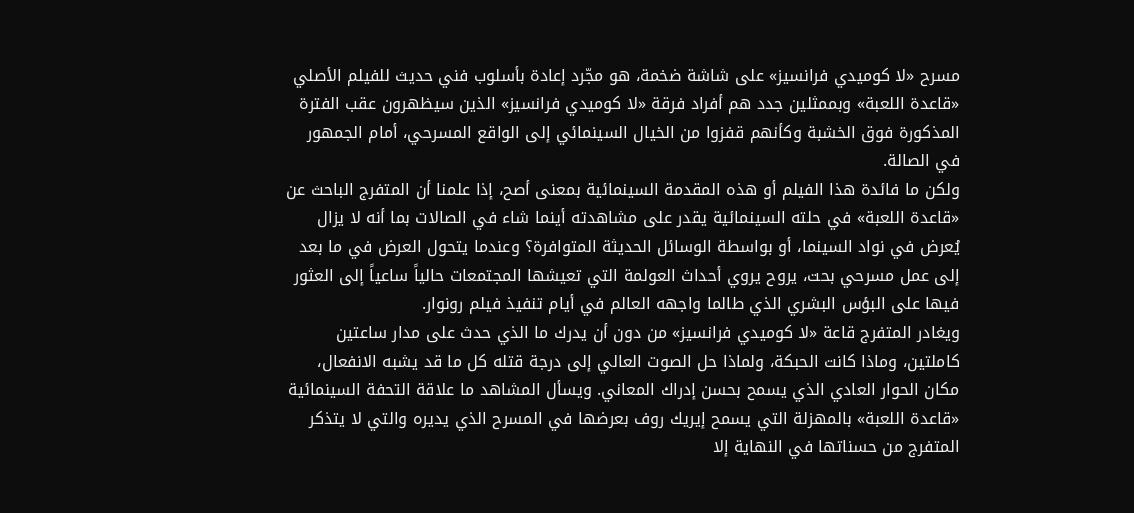مسرح «لا كوميدي فرانسيز» على شاشة ضخمة، هو مجّرد إعادة بأسلوب فني حديث للفيلم الأصلي «قاعدة اللعبة» وبممثلين جدد هم أفراد فرقة «لا كوميدي فرانسيز» الذين سيظهرون عقب الفترة المذكورة فوق الخشبة وكأنهم قفزوا من الخيال السينمائي إلى الواقع المسرحي، أمام الجمهور في الصالة.
ولكن ما فائدة هذا الفيلم أو هذه المقدمة السينمائية بمعنى أصح، إذا علمنا أن المتفرج الباحث عن «قاعدة اللعبة» في حلته السينمائية يقدر على مشاهدته أينما شاء في الصالات بما أنه لا يزال يُعرض في نواد السينما، أو بواسطة الوسائل الحديثة المتوافرة؟ وعندما يتحول العرض في ما بعد إلى عمل مسرحي بحت، يروح يروي أحداث العولمة التي تعيشها المجتمعات حالياً ساعياً إلى العثور فيها على البؤس البشري الذي طالما واجهه العالم في أيام تنفيذ فيلم رونوار.
ويغادر المتفرج قاعة «لا كوميدي فرانسيز» من دون أن يدرك ما الذي حدث على مدار ساعتين كاملتين، وماذا كانت الحبكة، ولماذا حل الصوت العالي إلى درجة قتله كل ما قد يشبه الانفعال، مكان الحوار العادي الذي يسمح بحسن إدراك المعاني. ويسأل المشاهد ما علاقة التحفة السينمائية «قاعدة اللعبة» بالمهزلة التي يسمح إيريك روف بعرضها في المسرح الذي يديره والتي لا يتذكر المتفرج من حسناتها في النهاية إلا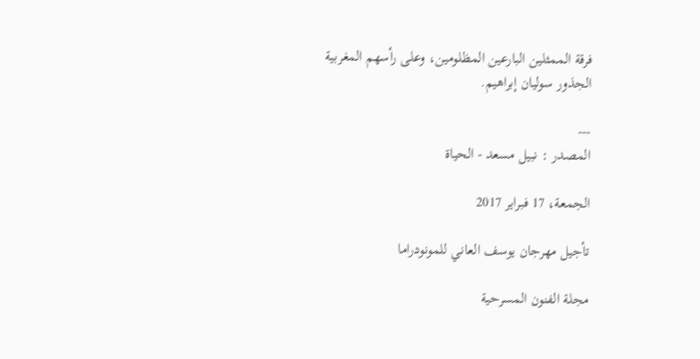فرقة الممثلين البارعين المظلومين، وعلى رأسهم المغربية الجذور سوليان إبراهيم.

---
المصدر : نبيل مسعد - الحياة

الجمعة، 17 فبراير 2017

تأجيل مهرجان يوسف العاني للمونودراما

مجلة الفنون المسرحية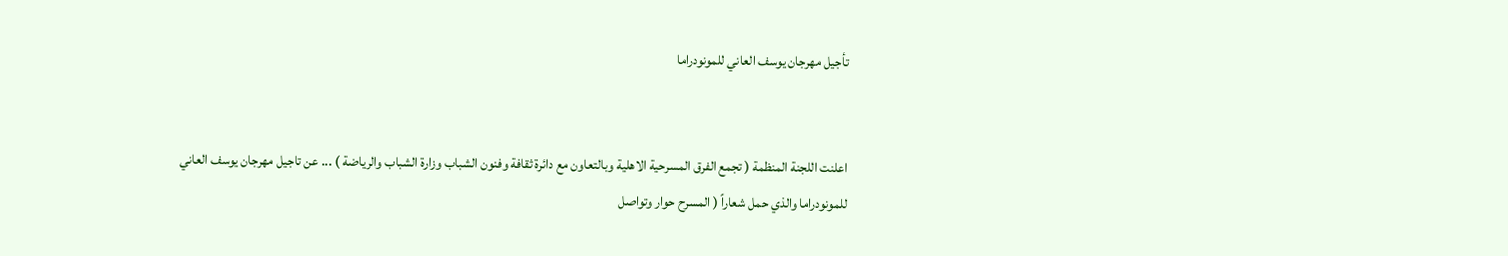تأجيل مهرجان يوسف العاني للمونودراما


اعلنت اللجنة المنظمة ( تجمع الفرق المسرحية الاهلية وبالتعاون مع دائرة ثقافة وفنون الشباب وزارة الشباب والرياضة ) ... عن تاجيل مهرجان يوسف العاني للمونودراما والذي حمل شعاراً ( المسرح حوار وتواصل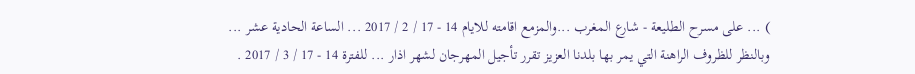) ... على مسرح الطليعة - شارع المغرب ...والمزمع اقامته للايام 14 - 17 / 2 / 2017 ... الساعة الحادية عشر ... وبالنظر للظروف الراهنة التي يمر بها بلدنا العزيز تقرر تأجيل المهرجان لشهر اذار ... للفترة 14 - 17 / 3 / 2017 .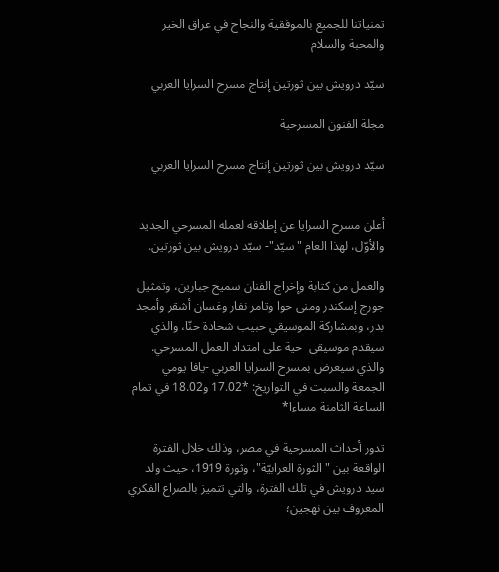تمنياتنا للجميع بالموفقية والنجاح في عراق الخير والمحبة والسلام

سيّد درويش بين ثورتين إنتاج مسرح السرايا العربي

مجلة الفنون المسرحية

سيّد درويش بين ثورتين إنتاج مسرح السرايا العربي


أعلن مسرح السرايا عن إطلاقه لعمله المسرحي الجديد والأوّل، لهذا العام "سيّد"- سيّد درويش بين ثورتين.

والعمل من كتابة وإخراج الفنان سميح جبارين، وتمثيل جورج إسكندر ومنى حوا وتامر نفار وغسان أشقر وأمجد بدر، وبمشاركة الموسيقي حبيب شحادة حنّا، والذي سيقدم موسيقى  حية على امتداد العمل المسرحي. والذي سيعرض بمسرح السرايا العربي -يافا يومي الجمعة والسبت في التواريخ: *17.02 و18.02 في تمام الساعة الثامنة مساءا*

تدور أحداث المسرحية في مصر، وذلك خلال الفترة الواقعة بين "الثورة العرابيّة"، وثورة 1919، حيث ولد سيد درويش في تلك الفترة، والتي تتميز بالصراع الفكري المعروف بين نهجين؛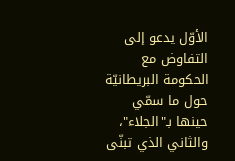الأوّل يدعو إلى التفاوض مع الحكومة البريطانيّة حول ما سمّي حينها بـ"الجلاء"، والثاني الذي تبنّى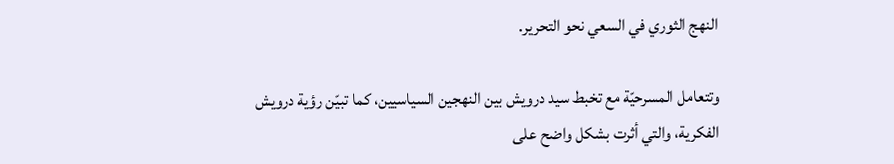النهج الثوري في السعي نحو التحرير.

وتتعامل المسرحيّة مع تخبط سيد درويش بين النهجين السياسيين، كما تبيّن رؤية درويش الفكرية، والتي أثرت بشكل واضح على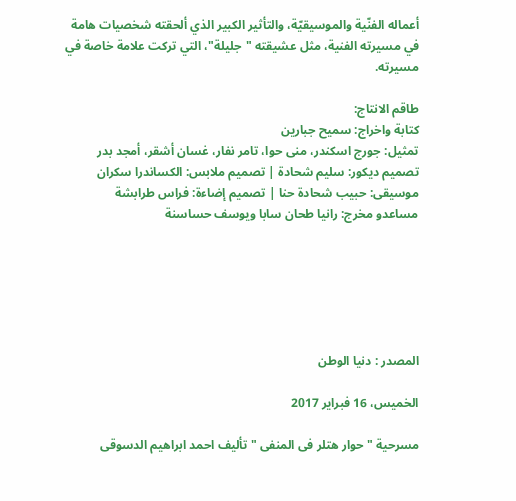أعماله الفنّية والموسيقيّة، والتأثير الكبير الذي ألحقته شخصيات هامة في مسيرته الفنية، مثل عشيقته "جليلة"، التي تركت علامة خاصة في مسيرته.

طاقم الانتاج:
كتابة واخراج: سميح جبارين
تمثيل: جورج اسكندر، منى حوا، تامر نفار، غسان أشقر، أمجد بدر
تصميم ديكور: سليم شحادة | تصميم ملابس: الكساندرا سكران
موسيقى: حبيب شحادة حنا | تصميم إضاءة: فراس طرابشة
مساعدو مخرج: رانيا طحان سابا ويوسف حساسنة






المصدر : دنيا الوطن

الخميس، 16 فبراير 2017

مسرحية "حوار هتلر فى المنفى " تأليف احمد ابراهيم الدسوقى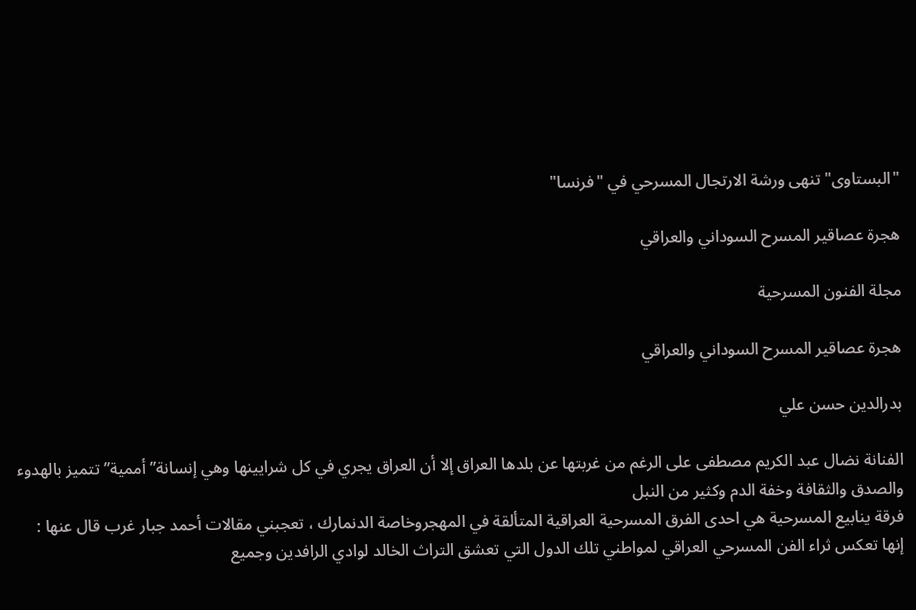"البستاوى" تنهى ورشة الارتجال المسرحي في "فرنسا"

هجرة عصاقير المسرح السوداني والعراقي

مجلة الفنون المسرحية

هجرة عصاقير المسرح السوداني والعراقي

بدرالدين حسن علي

الفنانة نضال عبد الكريم مصطفى على الرغم من غربتها عن بلدها العراق إلا أن العراق يجري في كل شرايينها وهي إنسانة” أممية” تتميز بالهدوء والصدق والثقافة وخفة الدم وكثير من النبل
فرقة ينابيع المسرحية هي احدى الفرق المسرحية العراقية المتألقة في المهجروخاصة الدنمارك ، تعجبني مقالات أحمد جبار غرب قال عنها : إنها تعكس ثراء الفن المسرحي العراقي لمواطني تلك الدول التي تعشق التراث الخالد لوادي الرافدين وجميع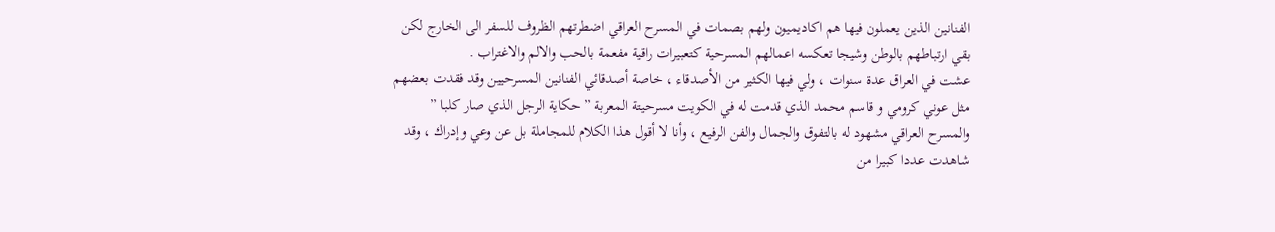الفنانين الذين يعملون فيها هم اكاديميون ولهم بصمات في المسرح العراقي اضطرتهم الظروف للسفر الى الخارج لكن بقي ارتباطهم بالوطن وشيجا تعكسه اعمالهم المسرحية كتعبيرات راقية مفعمة بالحب والالم والاغتراب .
عشت في العراق عدة سنوات ، ولي فيها الكثير من الأصدقاء ، خاصة أصدقائي الفنانين المسرحيين وقد فقدت بعضهم مثل عوني كرومي و قاسم محمد الذي قدمت له في الكويت مسرحيتة المعربة ” حكاية الرجل الذي صار كلبا ” والمسرح العراقي مشهود له بالتفوق والجمال والفن الرفيع ، وأنا لا أقول هذا الكلام للمجاملة بل عن وعي وإدراك ، وقد شاهدت عددا كبيرا من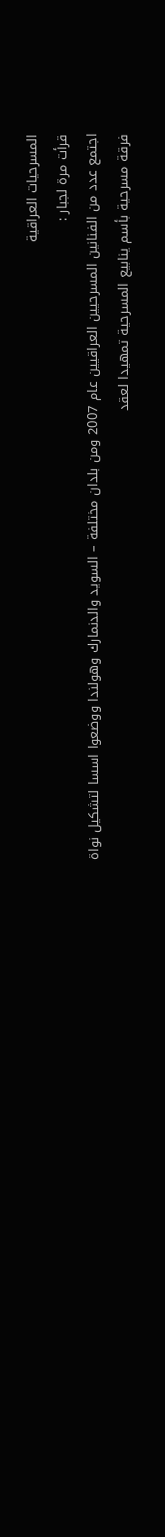المسرحيات العراقية
قرأت مرة لجبار :
اجتمع عدد من الفنانين المسرحيين العراقيين عام 2007 ومن بلدان مختلفة – السويد والدنمارك وهولندا ووضعوا اسسا لتشكيل نواة فرقة مسرحية بأسم ينابيع المسرحية تمهيدا لعقد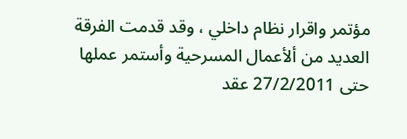مؤتمر واقرار نظام داخلي ، وقد قدمت الفرقة العديد من ألأعمال المسرحية وأستمر عملها حتى 27/2/2011 عقد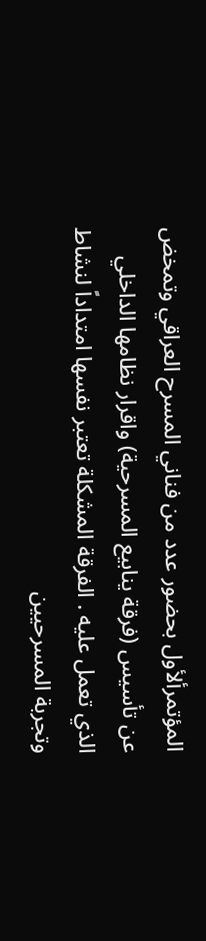المؤتمرألأول بحضور عدد من فناني المسرح العراقي وتمخض عن تأسيس (فرقة ينابيع المسرحية) واقرار نظامها الداخلي الذي تعمل عليه . الفرقة المشكلة تعتبر نفسها امتداداً لنشاط وتجربة المسرحيين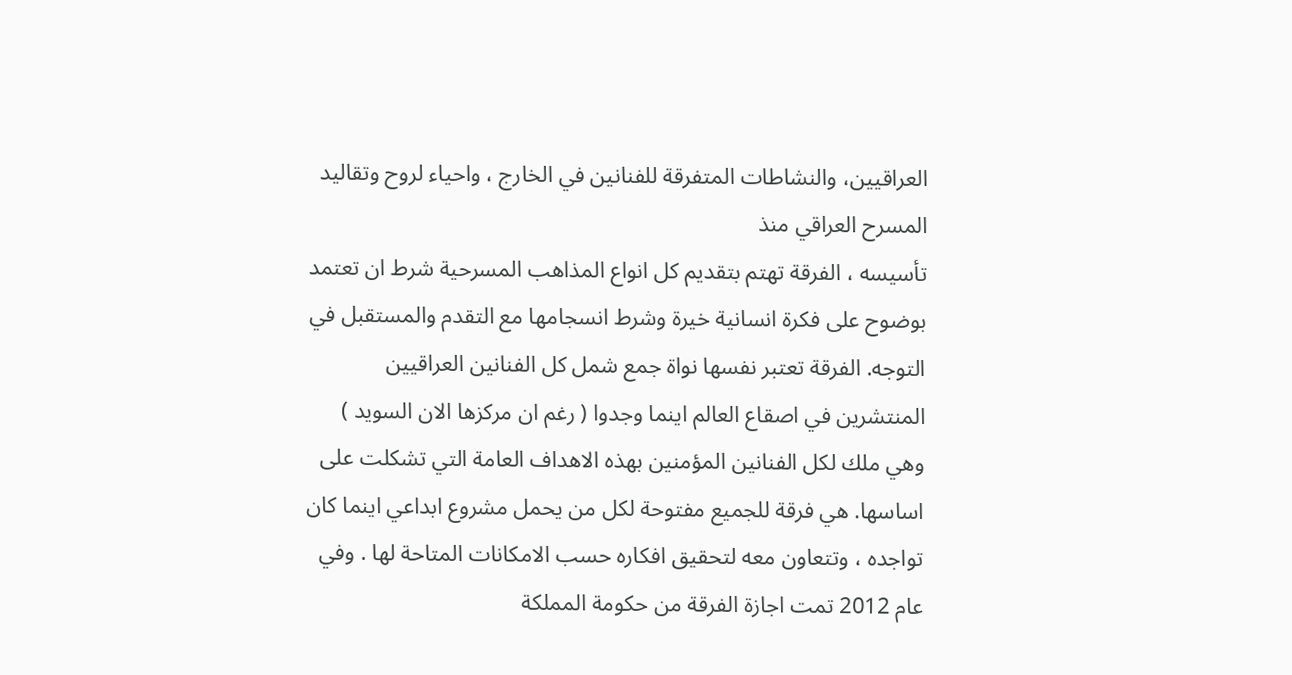العراقيين، والنشاطات المتفرقة للفنانين في الخارج ، واحياء لروح وتقاليد المسرح العراقي منذ
تأسيسه ، الفرقة تهتم بتقديم كل انواع المذاهب المسرحية شرط ان تعتمد بوضوح على فكرة انسانية خيرة وشرط انسجامها مع التقدم والمستقبل في التوجه. الفرقة تعتبر نفسها نواة جمع شمل كل الفنانين العراقيين المنتشرين في اصقاع العالم اينما وجدوا ( رغم ان مركزها الان السويد ) وهي ملك لكل الفنانين المؤمنين بهذه الاهداف العامة التي تشكلت على اساسها. هي فرقة للجميع مفتوحة لكل من يحمل مشروع ابداعي اينما كان تواجده ، وتتعاون معه لتحقيق افكاره حسب الامكانات المتاحة لها . وفي عام 2012 تمت اجازة الفرقة من حكومة المملكة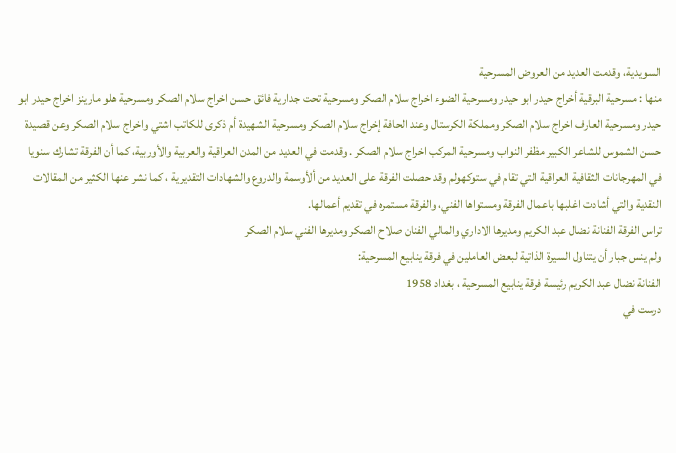السويدية، وقدمت العديد من العروض المسرحية
منها : مسرحية البرقية أخراج حيدر ابو حيدر ومسرحية الضوء اخراج سلام الصكر ومسرحية تحت جدارية فائق حسن اخراج سلام الصكر ومسرحية هلو مارينز اخراج حيدر ابو حيدر ومسرحية العارف اخراج سلام الصكر ومملكة الكرستال وعند الحافة إخراج سلام الصكر ومسرحية الشهيدة أم ذكرى للكاتب اشتي واخراج سلام الصكر وعن قصيدة حسن الشموس للشاعر الكبير مظفر النواب ومسرحية المركب اخراج سلام الصكر . وقدمت في العديد من المدن العراقية والعربية والأوربية، كما أن الفرقة تشارك سنويا في المهرجانات الثقافية العراقية التي تقام في ستوكهولم وقد حصلت الفرقة على العديد من ألأوسمة والدروع والشهادات التقديرية ، كما نشر عنها الكثير من المقالات النقدية والتي أشادت اغلبها باعمال الفرقة ومستواها الفني، والفرقة مستمره في تقديم أعمالها.
تراس الفرقة الفنانة نضال عبد الكريم ومديرها الاداري والمالي الفنان صلاح الصكر ومديرها الفني سلام الصكر
ولم ينس جبار أن يتناول السيرة الذاتية لبعض العاملين في فرقة ينابيع المسرحية:
الفنانة نضال عبد الكريم رئيسة فرقة ينابيع المسرحية ، بغداد 1958
درست في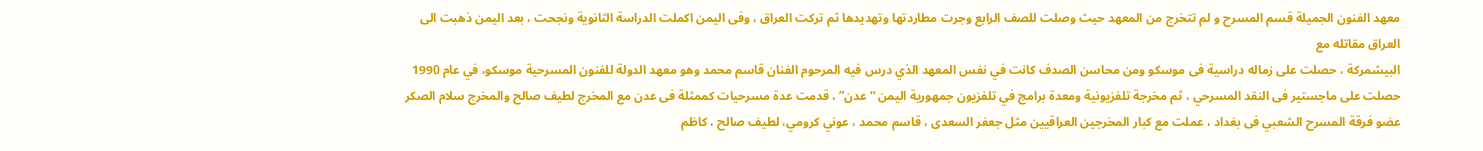معهد الفنون الجميلة قسم المسرح و لم تتخرج من المعهد حيث وصلت للصف الرابع وجرت مطاردتها وتهديدها ثم تركت العراق ، وفى اليمن اكملت الدراسة الثانوية ونجحت ، بعد اليمن ذهبت الى العراق مقاتله مع
البيشمركة ، حصلت على زماله دراسية فى موسكو ومن محاسن الصدف كانت في نفس المعهد الذي درس فيه المرحوم الفنان قاسم محمد وهو معهد الدولة للفنون المسرحية موسكو، في عام 1990 حصلت على ماجستير فى النقد المسرحي ، ثم مخرجة تلفزيونية ومعدة برامج في تلفزيون جمهورية اليمن “عدن” ، قدمت عدة مسرحيات كممثلة فى عدن مع المخرج لطيف صالح والمخرج سلام الصكر عضو فرقة المسرح الشعبي فى بغداد ، عملت مع كبار المخرجين العراقيين مثل جعفر السعدى ، قاسم محمد ، عوني كرومي، لطيف صالح ، كاظم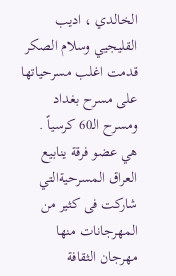الخالدي ، اديب القليجيي وسلام الصكر
قدمت اغلب مسرحياتها على مسرح بغداد ومسرح الـ60 كرسياً .
هي عضو فرقة ينابيع العراق المسرحيةالتي شاركت فى كثير من المهرجانات منها مهرجان الثقافة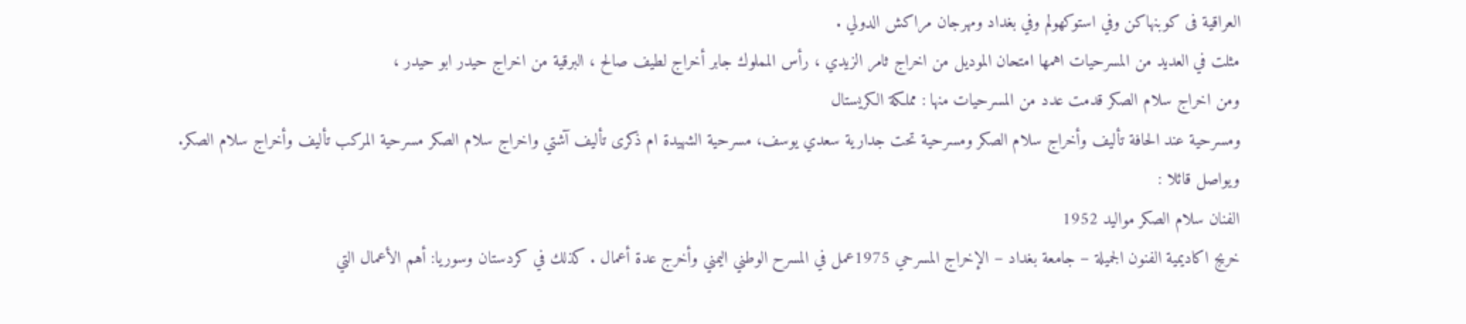العراقية فى كوبنهاكن وفي استوكهولم وفي بغداد ومهرجان مراكش الدولي .
مثلت في العديد من المسرحيات اهمها امتحان الموديل من اخراج ثامر الزيدي ، رأس المملوك جابر أخراج لطيف صالح ، البرقية من اخراج حيدر ابو حيدر ،
ومن اخراج سلام الصكر قدمت عدد من المسرحيات منها : مملكة الكريستال
ومسرحية عند الحافة تأليف وأخراج سلام الصكر ومسرحية تحت جدارية سعدي يوسف، مسرحية الشهيدة ام ذكرى تأليف آشتي واخراج سلام الصكر مسرحية المركب تأليف وأخراج سلام الصكر.
ويواصل قائلا :
الفنان سلام الصكر مواليد 1952
خريج اكاديمية الفنون الجميلة – جامعة بغداد – الإخراج المسرحي 1975عمل في المسرح الوطني اليمني وأخرج عدة أعمال . كذلك في كردستان وسوريا: أهم الأعمال التي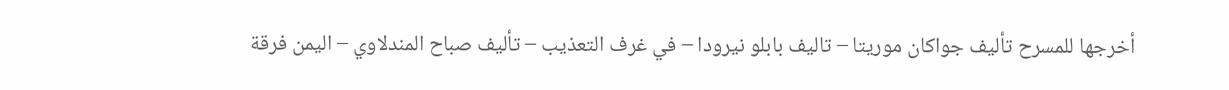أخرجها للمسرح تأليف جواكان موريتا – تاليف بابلو نيرودا – في غرف التعذيب – تأليف صباح المندلاوي – اليمن فرقة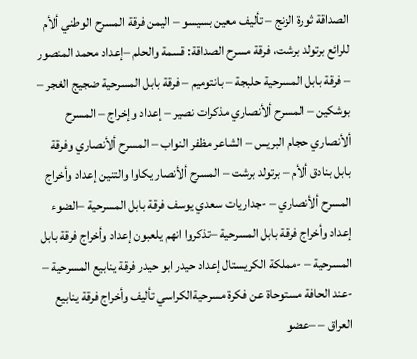الصداقة ثورة الزنج – تأليف معين بسيسو – اليمن فرقة المسرح الوطني ألأم للرائع برتولد برشت، فرقة مسرح الصداقة: قسمة والحلم –إعداد محمد المنصور – فرقة بابل المسرحية حلبجة – بانتوميم – فرقة بابل المسرحية ضجيج الغجر – بوشكين – المسرح ألأنصاري مذكرات نصير – إعداد وإخراج – المسرح ألأنصاري حجام البريس – الشاعر مظفر النواب – المسرح ألأنصاري وفرقة بابل بنادق ألأم – برتولد برشت – المسرح ألأنصار يكاوا والتنين إعداد وأخراج المسرح ألأنصاري – -جداريات سعدي يوسف فرقة بابل المسرحية –الضوء إعداد وأخراج فرقة بابل المسرحية –تذكروا انهم يلعبون إعداد وأخراج فرقة بابل المسرحية – -مملكة الكريستال إعداد حيدر ابو حيدر فرقة ينابيع المسرحية – -عند الحافة مستوحاة عن فكرة مسرحيةالكراسي تأليف وأخراج فرقة ينابيع العراق – –عضو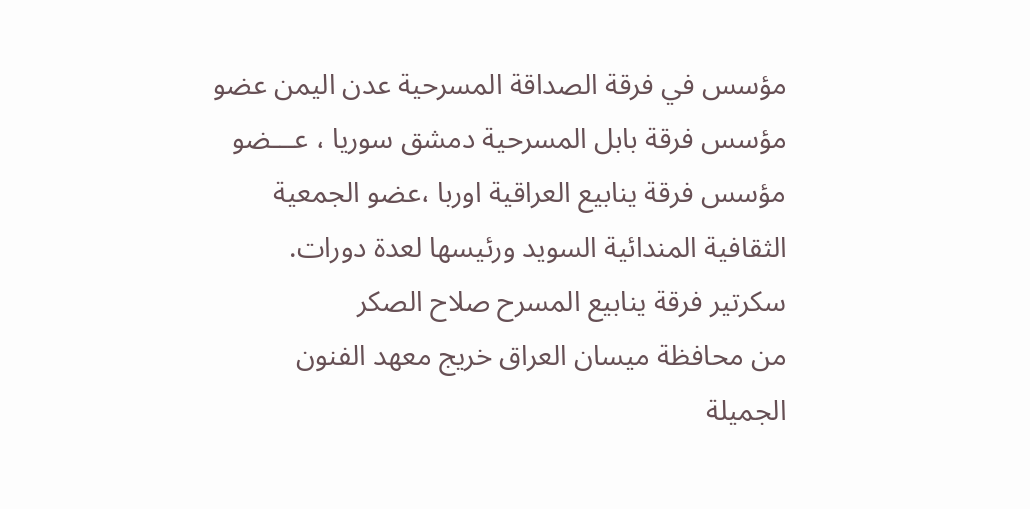مؤسس في فرقة الصداقة المسرحية عدن اليمن عضو مؤسس فرقة بابل المسرحية دمشق سوريا ، عـــضو مؤسس فرقة ينابيع العراقية اوربا ،عضو الجمعية الثقافية المندائية السويد ورئيسها لعدة دورات.
سكرتير فرقة ينابيع المسرح صلاح الصكر
من محافظة ميسان العراق خريج معهد الفنون الجميلة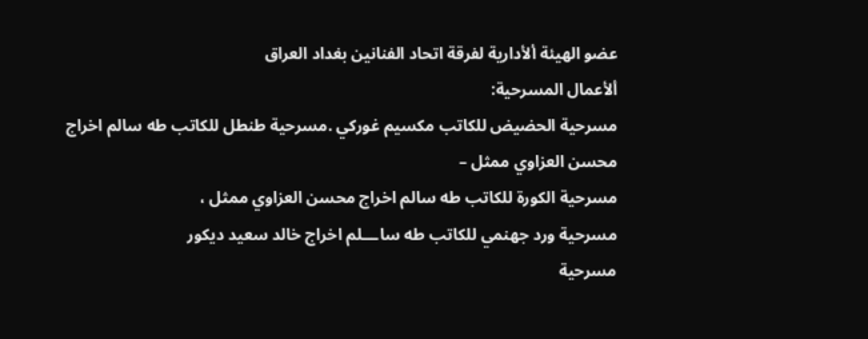عضو الهيئة ألأدارية لفرقة اتحاد الفنانين بغداد العراق
ألأعمال المسرحية:
مسرحية الحضيض للكاتب مكسيم غوركي .مسرحية طنطل للكاتب طه سالم اخراج محسن العزاوي ممثل –
مسرحية الكورة للكاتب طه سالم اخراج محسن العزاوي ممثل ،
مسرحية ورد جهنمي للكاتب طه ساـــلم اخراج خالد سعيد ديكور
مسرحية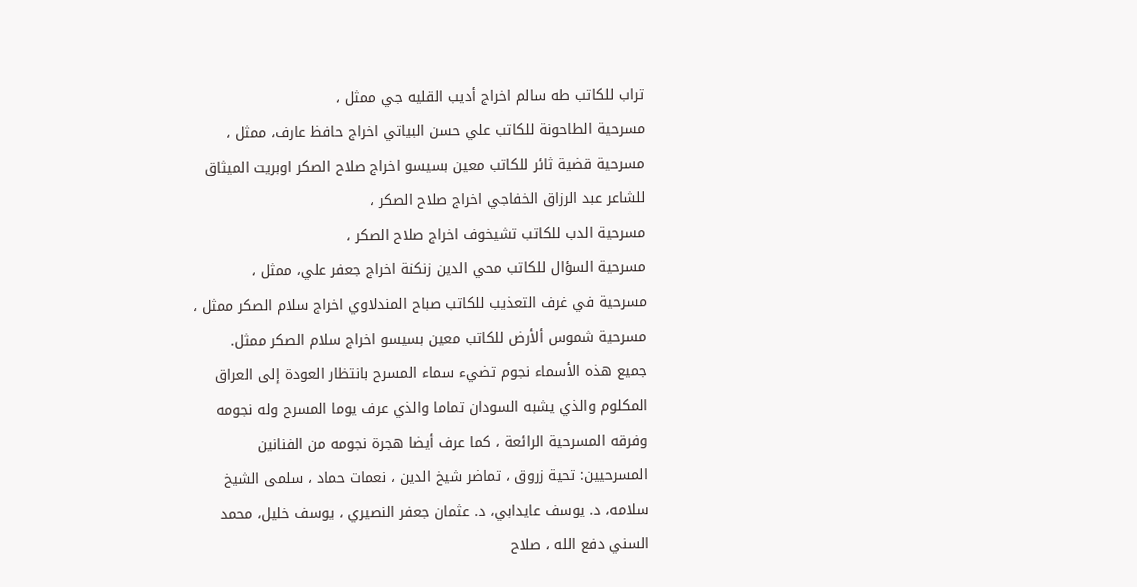تراب للكاتب طه سالم اخراج أديب القليه جي ممثل ،
مسرحية الطاحونة للكاتب علي حسن البياتي اخراج حافظ عارف، ممثل ،
مسرحية قضية ثائر للكاتب معين بسيسو اخراج صلاح الصكر اوبريت الميثاق للشاعر عبد الرزاق الخفاجي اخراج صلاح الصكر ،
مسرحية الدب للكاتب تشيخوف اخراج صلاح الصكر ،
مسرحية السؤال للكاتب محي الدين زنكنة اخراج جعفر علي، ممثل ،
مسرحية في غرف التعذيب للكاتب صباح المندلاوي اخراج سلام الصكر ممثل ،
مسرحية شموس ألأرض للكاتب معين بسيسو اخراج سلام الصكر ممثل.
جميع هذه الأسماء نجوم تضيء سماء المسرح بانتظار العودة إلى العراق المكلوم والذي يشبه السودان تماما والذي عرف يوما المسرح وله نجومه وفرقه المسرحية الرائعة ، كما عرف أيضا هجرة نجومه من الفنانين المسرحيين: تحية زروق ، تماضر شيخ الدين ، نعمات حماد ، سلمى الشيخ سلامه، د. يوسف عايدابي، د. عثمان جعفر النصيري ، يوسف خليل، محمد السني دفع الله ، صلاح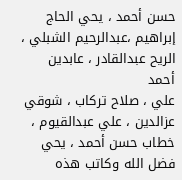حسن أحمد ، يحي الحاج إبراهيم ،عبدالرحيم الشبلي ، الريح عبدالقادر ، عابدين أحمد
علي ، صلاح تركاب ، شوقي عزالدين ، علي عبدالقيوم ، خطاب حسن أحمد ، يحي فضل الله وكاتب هذه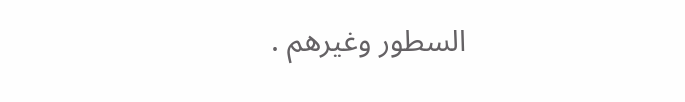السطور وغيرهم .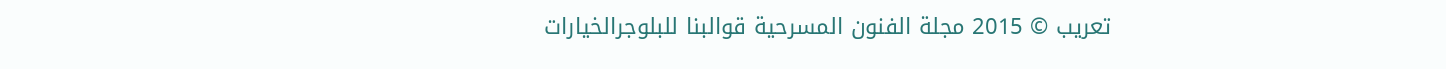تعريب © 2015 مجلة الفنون المسرحية قوالبنا للبلوجرالخيارات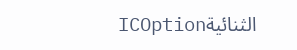الثنائيةICOption